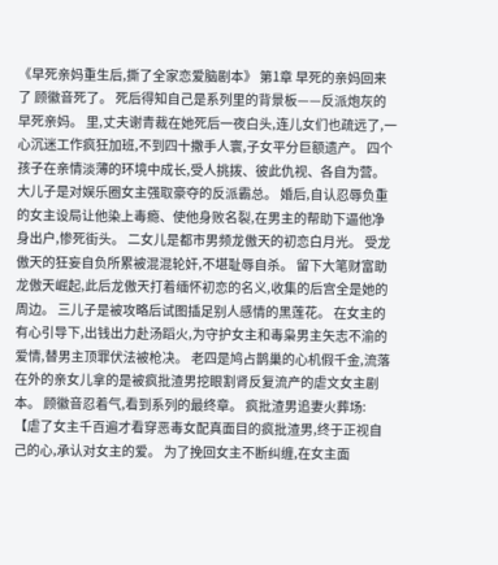《早死亲妈重生后,撕了全家恋爱脑剧本》 第1章 早死的亲妈回来了 顾徽音死了。 死后得知自己是系列里的背景板——反派炮灰的早死亲妈。 里,丈夫谢青裁在她死后一夜白头,连儿女们也疏远了,一心沉迷工作疯狂加班,不到四十撒手人寰,子女平分巨额遗产。 四个孩子在亲情淡薄的环境中成长,受人挑拨、彼此仇视、各自为营。 大儿子是对娱乐圈女主强取豪夺的反派霸总。 婚后,自认忍辱负重的女主设局让他染上毒瘾、使他身败名裂,在男主的帮助下逼他净身出户,惨死街头。 二女儿是都市男频龙傲天的初恋白月光。 受龙傲天的狂妄自负所累被混混轮奸,不堪耻辱自杀。 留下大笔财富助龙傲天崛起,此后龙傲天打着缅怀初恋的名义,收集的后宫全是她的周边。 三儿子是被攻略后试图插足别人感情的黑莲花。 在女主的有心引导下,出钱出力赴汤蹈火,为守护女主和毒枭男主矢志不渝的爱情,替男主顶罪伏法被枪决。 老四是鸠占鹊巢的心机假千金,流落在外的亲女儿拿的是被疯批渣男挖眼割肾反复流产的虐文女主剧本。 顾徽音忍着气,看到系列的最终章。 疯批渣男追妻火葬场: 【虐了女主千百遍才看穿恶毒女配真面目的疯批渣男,终于正视自己的心,承认对女主的爱。 为了挽回女主不断纠缠,在女主面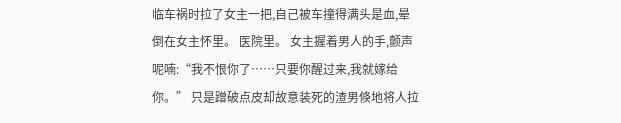临车祸时拉了女主一把,自己被车撞得满头是血,晕倒在女主怀里。 医院里。 女主握着男人的手,颤声呢喃:“我不恨你了……只要你醒过来,我就嫁给你。” 只是蹭破点皮却故意装死的渣男倏地将人拉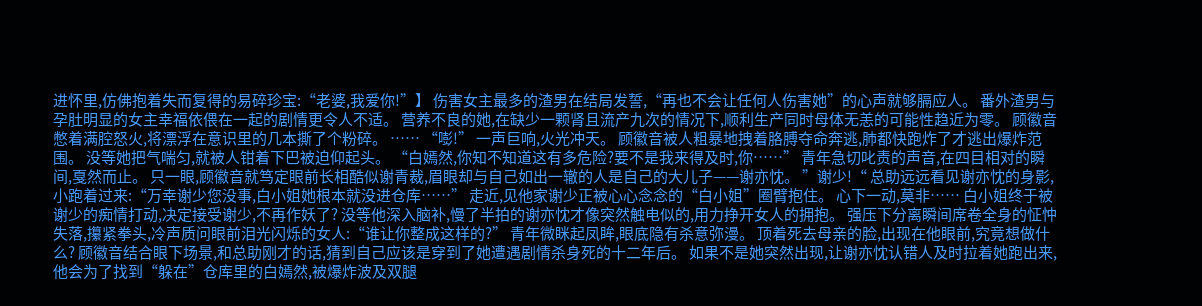进怀里,仿佛抱着失而复得的易碎珍宝:“老婆,我爱你!”】 伤害女主最多的渣男在结局发誓,“再也不会让任何人伤害她”的心声就够膈应人。 番外渣男与孕肚明显的女主幸福依偎在一起的剧情更令人不适。 营养不良的她,在缺少一颗肾且流产九次的情况下,顺利生产同时母体无恙的可能性趋近为零。 顾徽音憋着满腔怒火,将漂浮在意识里的几本撕了个粉碎。 …… “嘭!” 一声巨响,火光冲天。 顾徽音被人粗暴地拽着胳膊夺命奔逃,肺都快跑炸了才逃出爆炸范围。 没等她把气喘匀,就被人钳着下巴被迫仰起头。 “白嫣然,你知不知道这有多危险?要不是我来得及时,你……” 青年急切叱责的声音,在四目相对的瞬间,戛然而止。 只一眼,顾徽音就笃定眼前长相酷似谢青裁,眉眼却与自己如出一辙的人是自己的大儿子——谢亦忱。 ”谢少!“ 总助远远看见谢亦忱的身影,小跑着过来:“万幸谢少您没事,白小姐她根本就没进仓库……” 走近,见他家谢少正被心心念念的“白小姐”圈臂抱住。 心下一动,莫非…… 白小姐终于被谢少的痴情打动,决定接受谢少,不再作妖了? 没等他深入脑补,慢了半拍的谢亦忱才像突然触电似的,用力挣开女人的拥抱。 强压下分离瞬间席卷全身的怔忡失落,攥紧拳头,冷声质问眼前泪光闪烁的女人:“谁让你整成这样的?” 青年微眯起凤眸,眼底隐有杀意弥漫。 顶着死去母亲的脸,出现在他眼前,究竟想做什么? 顾徽音结合眼下场景,和总助刚才的话,猜到自己应该是穿到了她遭遇剧情杀身死的十二年后。 如果不是她突然出现,让谢亦忱认错人及时拉着她跑出来,他会为了找到“躲在”仓库里的白嫣然,被爆炸波及双腿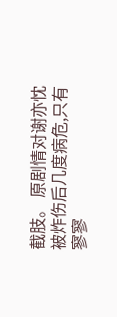截肢。 原剧情对谢亦忱被炸伤后几度病危,只有寥寥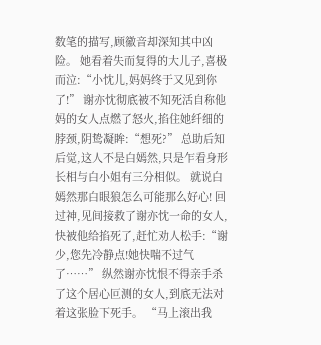数笔的描写,顾徽音却深知其中凶险。 她看着失而复得的大儿子,喜极而泣:“小忱儿,妈妈终于又见到你了!” 谢亦忱彻底被不知死活自称他妈的女人点燃了怒火,掐住她纤细的脖颈,阴鸷凝眸:“想死?” 总助后知后觉,这人不是白嫣然,只是乍看身形长相与白小姐有三分相似。 就说白嫣然那白眼狼怎么可能那么好心! 回过神,见间接救了谢亦忱一命的女人,快被他给掐死了,赶忙劝人松手:“谢少,您先冷静点!她快喘不过气了……” 纵然谢亦忱恨不得亲手杀了这个居心叵测的女人,到底无法对着这张脸下死手。 “马上滚出我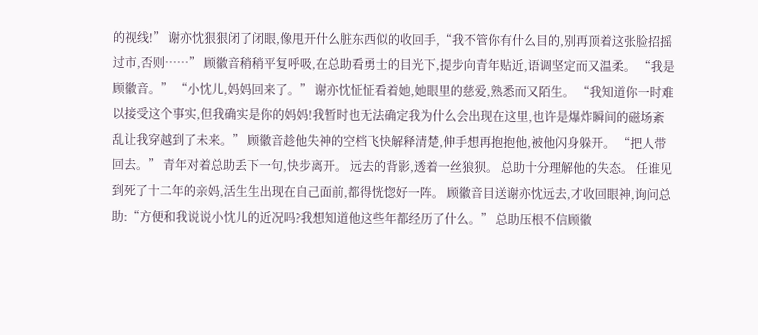的视线!” 谢亦忱狠狠闭了闭眼,像甩开什么脏东西似的收回手,“我不管你有什么目的,别再顶着这张脸招摇过市,否则……” 顾徽音稍稍平复呼吸,在总助看勇士的目光下,提步向青年贴近,语调坚定而又温柔。 “我是顾徽音。” “小忱儿,妈妈回来了。” 谢亦忱怔怔看着她,她眼里的慈爱,熟悉而又陌生。 “我知道你一时难以接受这个事实,但我确实是你的妈妈!我暂时也无法确定我为什么会出现在这里,也许是爆炸瞬间的磁场紊乱让我穿越到了未来。” 顾徽音趁他失神的空档飞快解释清楚,伸手想再抱抱他,被他闪身躲开。 “把人带回去。” 青年对着总助丢下一句,快步离开。 远去的背影,透着一丝狼狈。 总助十分理解他的失态。 任谁见到死了十二年的亲妈,活生生出现在自己面前,都得恍惚好一阵。 顾徽音目送谢亦忱远去,才收回眼神,询问总助:“方便和我说说小忱儿的近况吗?我想知道他这些年都经历了什么。” 总助压根不信顾徽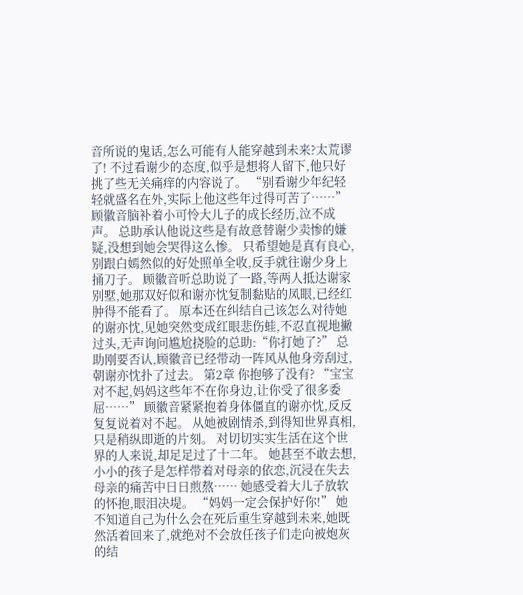音所说的鬼话,怎么可能有人能穿越到未来?太荒谬了! 不过看谢少的态度,似乎是想将人留下,他只好挑了些无关痛痒的内容说了。 “别看谢少年纪轻轻就盛名在外,实际上他这些年过得可苦了……” 顾徽音脑补着小可怜大儿子的成长经历,泣不成声。 总助承认他说这些是有故意替谢少卖惨的嫌疑,没想到她会哭得这么惨。 只希望她是真有良心,别跟白嫣然似的好处照单全收,反手就往谢少身上捅刀子。 顾徽音听总助说了一路,等两人抵达谢家别墅,她那双好似和谢亦忱复制黏贴的凤眼,已经红肿得不能看了。 原本还在纠结自己该怎么对待她的谢亦忱,见她突然变成红眼悲伤蛙,不忍直视地撇过头,无声询问尴尬挠脸的总助:“你打她了?” 总助刚要否认,顾徽音已经带动一阵风从他身旁刮过,朝谢亦忱扑了过去。 第2章 你抱够了没有? “宝宝对不起,妈妈这些年不在你身边,让你受了很多委屈……” 顾徽音紧紧抱着身体僵直的谢亦忱,反反复复说着对不起。 从她被剧情杀,到得知世界真相,只是稍纵即逝的片刻。 对切切实实生活在这个世界的人来说,却足足过了十二年。 她甚至不敢去想,小小的孩子是怎样带着对母亲的依恋,沉浸在失去母亲的痛苦中日日煎熬…… 她感受着大儿子放软的怀抱,眼泪决堤。 “妈妈一定会保护好你!” 她不知道自己为什么会在死后重生穿越到未来,她既然活着回来了,就绝对不会放任孩子们走向被炮灰的结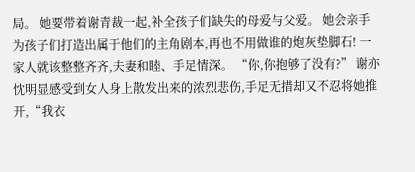局。 她要带着谢青裁一起,补全孩子们缺失的母爱与父爱。 她会亲手为孩子们打造出属于他们的主角剧本,再也不用做谁的炮灰垫脚石! 一家人就该整整齐齐,夫妻和睦、手足情深。 “你,你抱够了没有?” 谢亦忱明显感受到女人身上散发出来的浓烈悲伤,手足无措却又不忍将她推开,“我衣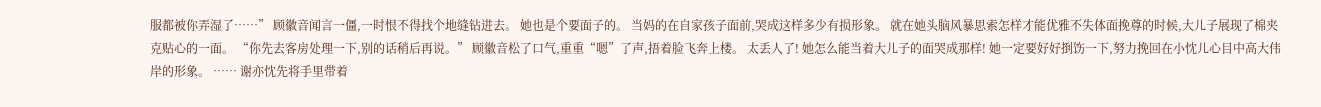服都被你弄湿了……” 顾徽音闻言一僵,一时恨不得找个地缝钻进去。 她也是个要面子的。 当妈的在自家孩子面前,哭成这样多少有损形象。 就在她头脑风暴思索怎样才能优雅不失体面挽尊的时候,大儿子展现了棉夹克贴心的一面。 “你先去客房处理一下,别的话稍后再说。” 顾徽音松了口气,重重“嗯”了声,捂着脸飞奔上楼。 太丢人了! 她怎么能当着大儿子的面哭成那样! 她一定要好好捯饬一下,努力挽回在小忱儿心目中高大伟岸的形象。 …… 谢亦忱先将手里带着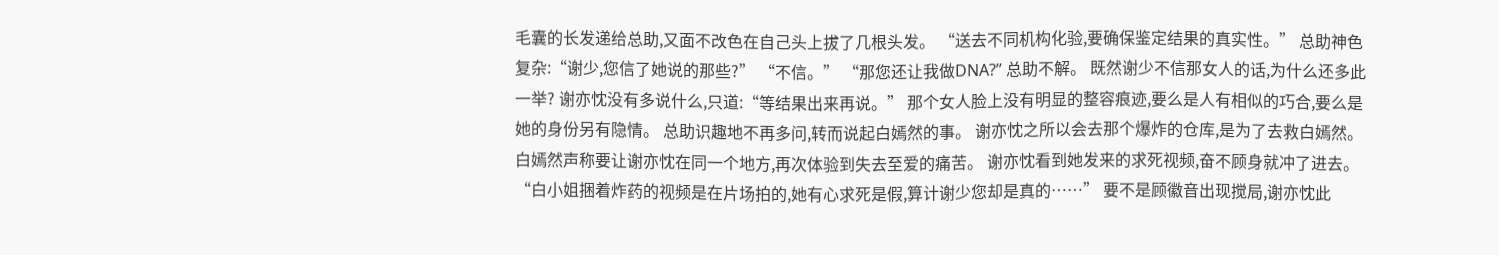毛囊的长发递给总助,又面不改色在自己头上拔了几根头发。 “送去不同机构化验,要确保鉴定结果的真实性。” 总助神色复杂:“谢少,您信了她说的那些?” “不信。” “那您还让我做DNA?” 总助不解。 既然谢少不信那女人的话,为什么还多此一举? 谢亦忱没有多说什么,只道:“等结果出来再说。” 那个女人脸上没有明显的整容痕迹,要么是人有相似的巧合,要么是她的身份另有隐情。 总助识趣地不再多问,转而说起白嫣然的事。 谢亦忱之所以会去那个爆炸的仓库,是为了去救白嫣然。 白嫣然声称要让谢亦忱在同一个地方,再次体验到失去至爱的痛苦。 谢亦忱看到她发来的求死视频,奋不顾身就冲了进去。 “白小姐捆着炸药的视频是在片场拍的,她有心求死是假,算计谢少您却是真的……” 要不是顾徽音出现搅局,谢亦忱此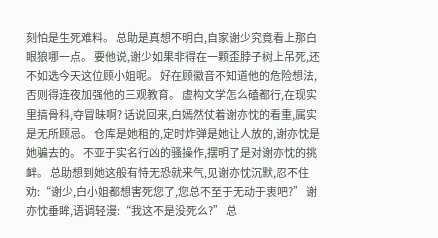刻怕是生死难料。 总助是真想不明白,自家谢少究竟看上那白眼狼哪一点。 要他说,谢少如果非得在一颗歪脖子树上吊死,还不如选今天这位顾小姐呢。 好在顾徽音不知道他的危险想法,否则得连夜加强他的三观教育。 虚构文学怎么磕都行,在现实里搞骨科,夺冒昧啊? 话说回来,白嫣然仗着谢亦忱的看重,属实是无所顾忌。 仓库是她租的,定时炸弹是她让人放的,谢亦忱是她骗去的。 不亚于实名行凶的骚操作,摆明了是对谢亦忱的挑衅。 总助想到她这般有恃无恐就来气,见谢亦忱沉默,忍不住劝:“谢少,白小姐都想害死您了,您总不至于无动于衷吧?” 谢亦忱垂眸,语调轻漫:“我这不是没死么?” 总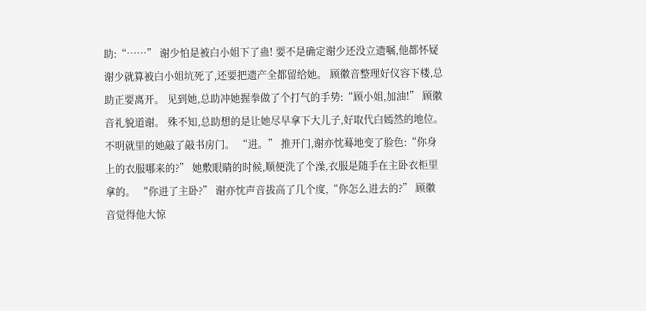助:“……” 谢少怕是被白小姐下了蛊! 要不是确定谢少还没立遗嘱,他都怀疑谢少就算被白小姐坑死了,还要把遗产全都留给她。 顾徽音整理好仪容下楼,总助正要离开。 见到她,总助冲她握拳做了个打气的手势:“顾小姐,加油!” 顾徽音礼貌道谢。 殊不知,总助想的是让她尽早拿下大儿子,好取代白嫣然的地位。 不明就里的她敲了敲书房门。 “进。” 推开门,谢亦忱蓦地变了脸色:“你身上的衣服哪来的?” 她敷眼睛的时候,顺便洗了个澡,衣服是随手在主卧衣柜里拿的。 “你进了主卧?” 谢亦忱声音拔高了几个度,“你怎么进去的?” 顾徽音觉得他大惊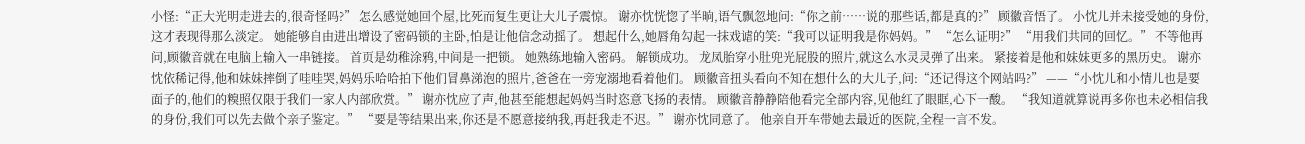小怪:“正大光明走进去的,很奇怪吗?” 怎么感觉她回个屋,比死而复生更让大儿子震惊。 谢亦忱恍惚了半晌,语气飘忽地问:“你之前……说的那些话,都是真的?” 顾徽音悟了。 小忱儿并未接受她的身份,这才表现得那么淡定。 她能够自由进出增设了密码锁的主卧,怕是让他信念动摇了。 想起什么,她唇角勾起一抹戏谑的笑:“我可以证明我是你妈妈。” “怎么证明?” “用我们共同的回忆。” 不等他再问,顾徽音就在电脑上输入一串链接。 首页是幼稚涂鸦,中间是一把锁。 她熟练地输入密码。 解锁成功。 龙凤胎穿小肚兜光屁股的照片,就这么水灵灵弹了出来。 紧接着是他和妹妹更多的黑历史。 谢亦忱依稀记得,他和妹妹摔倒了哇哇哭,妈妈乐哈哈拍下他们冒鼻涕泡的照片,爸爸在一旁宠溺地看着他们。 顾徽音扭头看向不知在想什么的大儿子,问:“还记得这个网站吗?” ——“小忱儿和小情儿也是要面子的,他们的糗照仅限于我们一家人内部欣赏。” 谢亦忱应了声,他甚至能想起妈妈当时恣意飞扬的表情。 顾徽音静静陪他看完全部内容,见他红了眼眶,心下一酸。 “我知道就算说再多你也未必相信我的身份,我们可以先去做个亲子鉴定。” “要是等结果出来,你还是不愿意接纳我,再赶我走不迟。” 谢亦忱同意了。 他亲自开车带她去最近的医院,全程一言不发。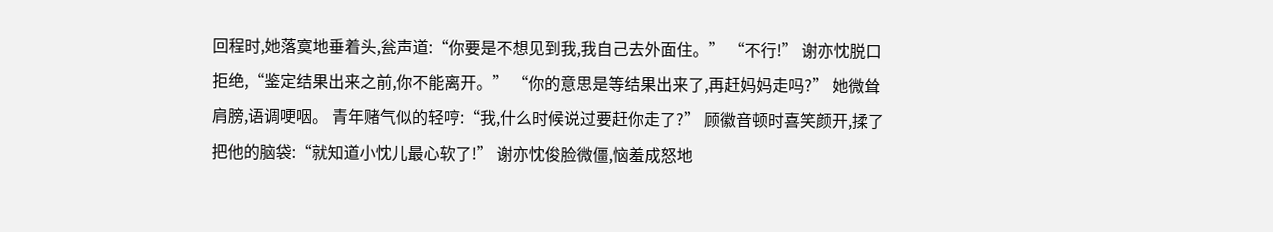回程时,她落寞地垂着头,瓮声道:“你要是不想见到我,我自己去外面住。” “不行!” 谢亦忱脱口拒绝,“鉴定结果出来之前,你不能离开。” “你的意思是等结果出来了,再赶妈妈走吗?” 她微耸肩膀,语调哽咽。 青年赌气似的轻哼:“我,什么时候说过要赶你走了?” 顾徽音顿时喜笑颜开,揉了把他的脑袋:“就知道小忱儿最心软了!” 谢亦忱俊脸微僵,恼羞成怒地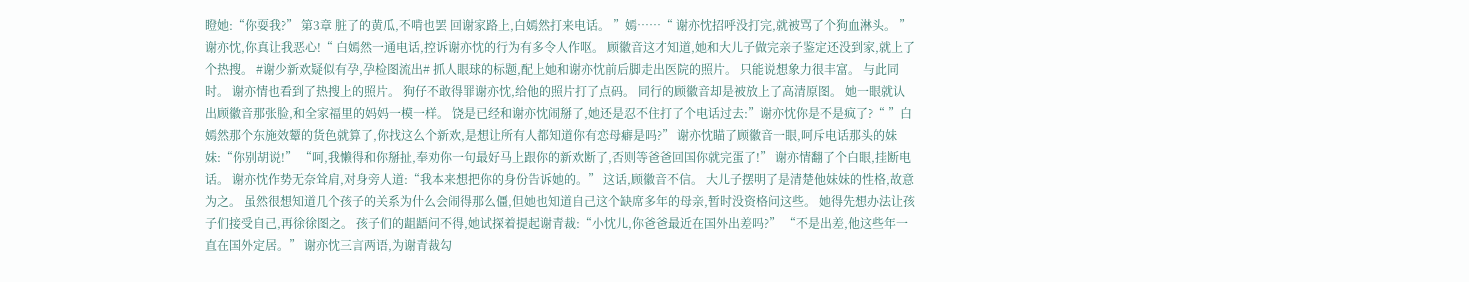瞪她:“你耍我?” 第3章 脏了的黄瓜,不啃也罢 回谢家路上,白嫣然打来电话。 ”嫣……“ 谢亦忱招呼没打完,就被骂了个狗血淋头。 ”谢亦忱,你真让我恶心!“ 白嫣然一通电话,控诉谢亦忱的行为有多令人作呕。 顾徽音这才知道,她和大儿子做完亲子鉴定还没到家,就上了个热搜。 #谢少新欢疑似有孕,孕检图流出# 抓人眼球的标题,配上她和谢亦忱前后脚走出医院的照片。 只能说想象力很丰富。 与此同时。 谢亦情也看到了热搜上的照片。 狗仔不敢得罪谢亦忱,给他的照片打了点码。 同行的顾徽音却是被放上了高清原图。 她一眼就认出顾徽音那张脸,和全家福里的妈妈一模一样。 饶是已经和谢亦忱闹掰了,她还是忍不住打了个电话过去:”谢亦忱你是不是疯了?“ ”白嫣然那个东施效颦的货色就算了,你找这么个新欢,是想让所有人都知道你有恋母癖是吗?” 谢亦忱瞄了顾徽音一眼,呵斥电话那头的妹妹:“你别胡说!” “呵,我懒得和你掰扯,奉劝你一句最好马上跟你的新欢断了,否则等爸爸回国你就完蛋了!” 谢亦情翻了个白眼,挂断电话。 谢亦忱作势无奈耸肩,对身旁人道:“我本来想把你的身份告诉她的。” 这话,顾徽音不信。 大儿子摆明了是清楚他妹妹的性格,故意为之。 虽然很想知道几个孩子的关系为什么会闹得那么僵,但她也知道自己这个缺席多年的母亲,暂时没资格问这些。 她得先想办法让孩子们接受自己,再徐徐图之。 孩子们的龃龉问不得,她试探着提起谢青裁:“小忱儿,你爸爸最近在国外出差吗?” “不是出差,他这些年一直在国外定居。” 谢亦忱三言两语,为谢青裁勾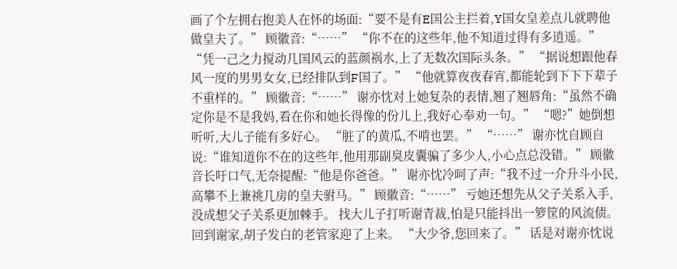画了个左拥右抱美人在怀的场面:“要不是有E国公主拦着,Y国女皇差点儿就聘他做皇夫了。” 顾徽音:“……” “你不在的这些年,他不知道过得有多逍遥。” “凭一己之力搅动几国风云的蓝颜祸水,上了无数次国际头条。” “据说想跟他春风一度的男男女女,已经排队到F国了。” “他就算夜夜春宵,都能轮到下下下辈子不重样的。” 顾徽音:“……” 谢亦忱对上她复杂的表情,翘了翘唇角:“虽然不确定你是不是我妈,看在你和她长得像的份儿上,我好心奉劝一句。” “嗯?”她倒想听听,大儿子能有多好心。 “脏了的黄瓜,不啃也罢。” “……” 谢亦忱自顾自说:“谁知道你不在的这些年,他用那副臭皮囊骗了多少人,小心点总没错。” 顾徽音长吁口气,无奈提醒:“他是你爸爸。” 谢亦忱冷呵了声:“我不过一介升斗小民,高攀不上兼祧几房的皇夫驸马。” 顾徽音:“……” 亏她还想先从父子关系入手,没成想父子关系更加棘手。 找大儿子打听谢青裁,怕是只能抖出一箩筐的风流债。 回到谢家,胡子发白的老管家迎了上来。 “大少爷,您回来了。” 话是对谢亦忱说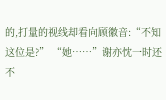的,打量的视线却看向顾徽音:“不知这位是?” “她……”谢亦忱一时还不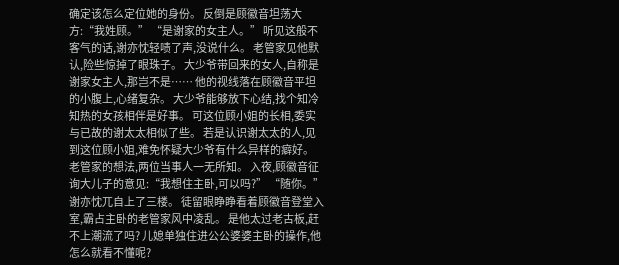确定该怎么定位她的身份。 反倒是顾徽音坦荡大方:“我姓顾。” “是谢家的女主人。” 听见这般不客气的话,谢亦忱轻啧了声,没说什么。 老管家见他默认,险些惊掉了眼珠子。 大少爷带回来的女人,自称是谢家女主人,那岂不是…… 他的视线落在顾徽音平坦的小腹上,心绪复杂。 大少爷能够放下心结,找个知冷知热的女孩相伴是好事。 可这位顾小姐的长相,委实与已故的谢太太相似了些。 若是认识谢太太的人,见到这位顾小姐,难免怀疑大少爷有什么异样的癖好。 老管家的想法,两位当事人一无所知。 入夜,顾徽音征询大儿子的意见:“我想住主卧,可以吗?” “随你。” 谢亦忱兀自上了三楼。 徒留眼睁睁看着顾徽音登堂入室,霸占主卧的老管家风中凌乱。 是他太过老古板,赶不上潮流了吗? 儿媳单独住进公公婆婆主卧的操作,他怎么就看不懂呢?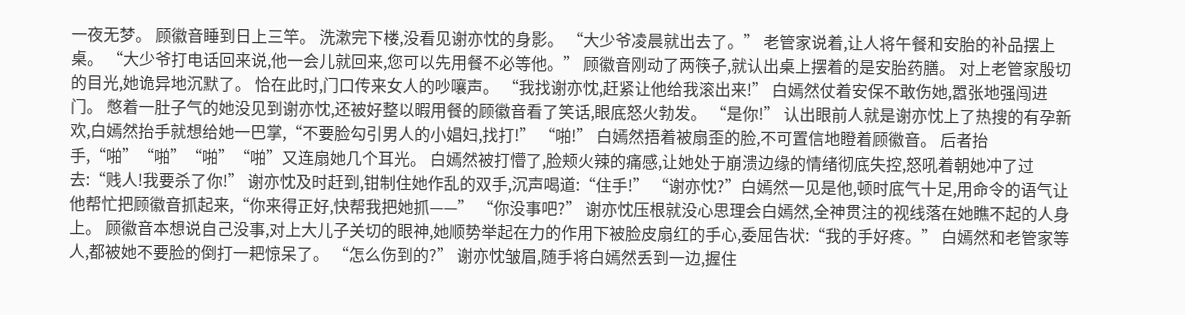一夜无梦。 顾徽音睡到日上三竿。 洗漱完下楼,没看见谢亦忱的身影。 “大少爷凌晨就出去了。” 老管家说着,让人将午餐和安胎的补品摆上桌。 “大少爷打电话回来说,他一会儿就回来,您可以先用餐不必等他。” 顾徽音刚动了两筷子,就认出桌上摆着的是安胎药膳。 对上老管家殷切的目光,她诡异地沉默了。 恰在此时,门口传来女人的吵嚷声。 “我找谢亦忱,赶紧让他给我滚出来!” 白嫣然仗着安保不敢伤她,嚣张地强闯进门。 憋着一肚子气的她没见到谢亦忱,还被好整以暇用餐的顾徽音看了笑话,眼底怒火勃发。 “是你!” 认出眼前人就是谢亦忱上了热搜的有孕新欢,白嫣然抬手就想给她一巴掌,“不要脸勾引男人的小娼妇,找打!” “啪!” 白嫣然捂着被扇歪的脸,不可置信地瞪着顾徽音。 后者抬手,“啪”“啪”“啪”“啪”又连扇她几个耳光。 白嫣然被打懵了,脸颊火辣的痛感,让她处于崩溃边缘的情绪彻底失控,怒吼着朝她冲了过去:“贱人!我要杀了你!” 谢亦忱及时赶到,钳制住她作乱的双手,沉声喝道:“住手!” “谢亦忱?”白嫣然一见是他,顿时底气十足,用命令的语气让他帮忙把顾徽音抓起来,“你来得正好,快帮我把她抓——” “你没事吧?” 谢亦忱压根就没心思理会白嫣然,全神贯注的视线落在她瞧不起的人身上。 顾徽音本想说自己没事,对上大儿子关切的眼神,她顺势举起在力的作用下被脸皮扇红的手心,委屈告状:“我的手好疼。” 白嫣然和老管家等人,都被她不要脸的倒打一耙惊呆了。 “怎么伤到的?” 谢亦忱皱眉,随手将白嫣然丢到一边,握住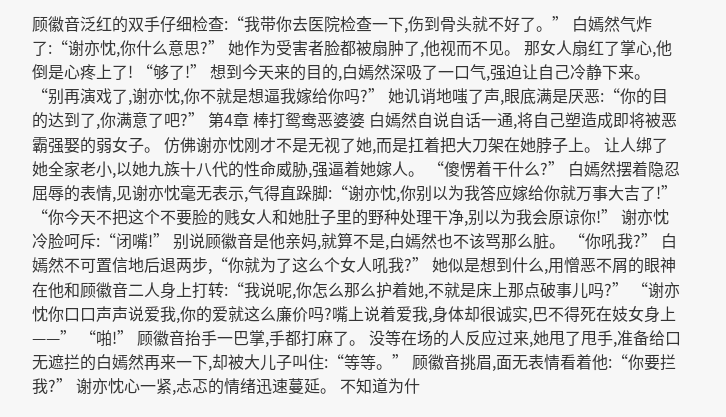顾徽音泛红的双手仔细检查:“我带你去医院检查一下,伤到骨头就不好了。” 白嫣然气炸了:“谢亦忱,你什么意思?” 她作为受害者脸都被扇肿了,他视而不见。 那女人扇红了掌心,他倒是心疼上了! “够了!” 想到今天来的目的,白嫣然深吸了一口气,强迫让自己冷静下来。 “别再演戏了,谢亦忱,你不就是想逼我嫁给你吗?” 她讥诮地嗤了声,眼底满是厌恶:“你的目的达到了,你满意了吧?” 第4章 棒打鸳鸯恶婆婆 白嫣然自说自话一通,将自己塑造成即将被恶霸强娶的弱女子。 仿佛谢亦忱刚才不是无视了她,而是扛着把大刀架在她脖子上。 让人绑了她全家老小,以她九族十八代的性命威胁,强逼着她嫁人。 “傻愣着干什么?” 白嫣然摆着隐忍屈辱的表情,见谢亦忱毫无表示,气得直跺脚:“谢亦忱,你别以为我答应嫁给你就万事大吉了!” “你今天不把这个不要脸的贱女人和她肚子里的野种处理干净,别以为我会原谅你!” 谢亦忱冷脸呵斥:“闭嘴!” 别说顾徽音是他亲妈,就算不是,白嫣然也不该骂那么脏。 “你吼我?” 白嫣然不可置信地后退两步,“你就为了这么个女人吼我?” 她似是想到什么,用憎恶不屑的眼神在他和顾徽音二人身上打转:“我说呢,你怎么那么护着她,不就是床上那点破事儿吗?” “谢亦忱你口口声声说爱我,你的爱就这么廉价吗?嘴上说着爱我,身体却很诚实,巴不得死在妓女身上——” “啪!” 顾徽音抬手一巴掌,手都打麻了。 没等在场的人反应过来,她甩了甩手,准备给口无遮拦的白嫣然再来一下,却被大儿子叫住:“等等。” 顾徽音挑眉,面无表情看着他:“你要拦我?” 谢亦忱心一紧,忐忑的情绪迅速蔓延。 不知道为什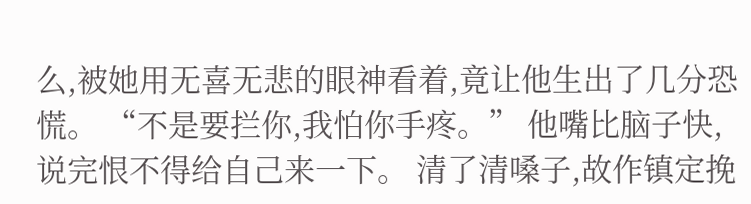么,被她用无喜无悲的眼神看着,竟让他生出了几分恐慌。 “不是要拦你,我怕你手疼。” 他嘴比脑子快,说完恨不得给自己来一下。 清了清嗓子,故作镇定挽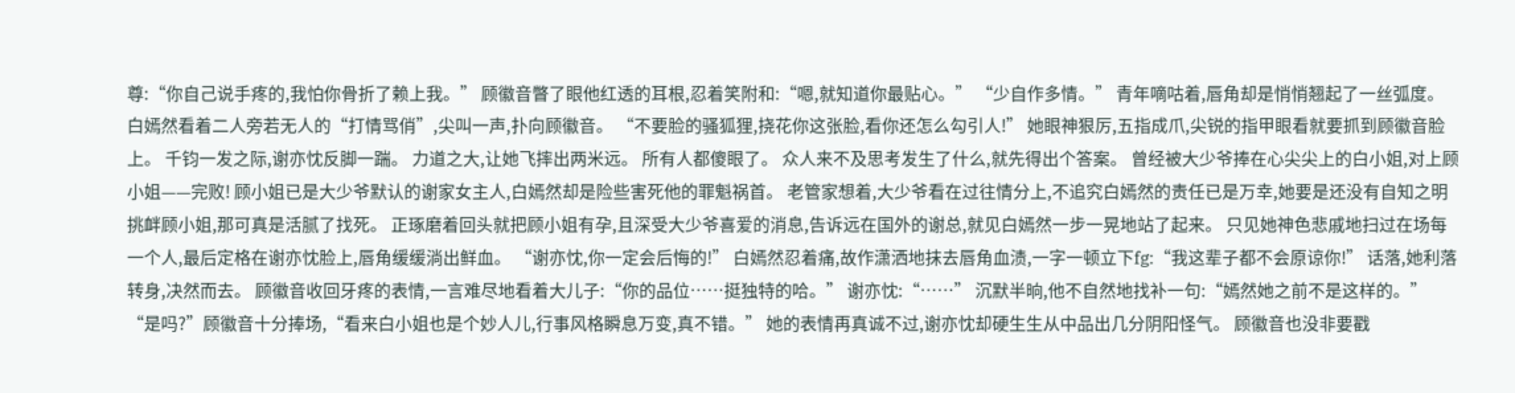尊:“你自己说手疼的,我怕你骨折了赖上我。” 顾徽音瞥了眼他红透的耳根,忍着笑附和:“嗯,就知道你最贴心。” “少自作多情。” 青年嘀咕着,唇角却是悄悄翘起了一丝弧度。 白嫣然看着二人旁若无人的“打情骂俏”,尖叫一声,扑向顾徽音。 “不要脸的骚狐狸,挠花你这张脸,看你还怎么勾引人!” 她眼神狠厉,五指成爪,尖锐的指甲眼看就要抓到顾徽音脸上。 千钧一发之际,谢亦忱反脚一踹。 力道之大,让她飞摔出两米远。 所有人都傻眼了。 众人来不及思考发生了什么,就先得出个答案。 曾经被大少爷捧在心尖尖上的白小姐,对上顾小姐——完败! 顾小姐已是大少爷默认的谢家女主人,白嫣然却是险些害死他的罪魁祸首。 老管家想着,大少爷看在过往情分上,不追究白嫣然的责任已是万幸,她要是还没有自知之明挑衅顾小姐,那可真是活腻了找死。 正琢磨着回头就把顾小姐有孕,且深受大少爷喜爱的消息,告诉远在国外的谢总,就见白嫣然一步一晃地站了起来。 只见她神色悲戚地扫过在场每一个人,最后定格在谢亦忱脸上,唇角缓缓淌出鲜血。 “谢亦忱,你一定会后悔的!” 白嫣然忍着痛,故作潇洒地抹去唇角血渍,一字一顿立下fg:“我这辈子都不会原谅你!” 话落,她利落转身,决然而去。 顾徽音收回牙疼的表情,一言难尽地看着大儿子:“你的品位……挺独特的哈。” 谢亦忱:“……” 沉默半晌,他不自然地找补一句:“嫣然她之前不是这样的。” “是吗?”顾徽音十分捧场,“看来白小姐也是个妙人儿,行事风格瞬息万变,真不错。” 她的表情再真诚不过,谢亦忱却硬生生从中品出几分阴阳怪气。 顾徽音也没非要戳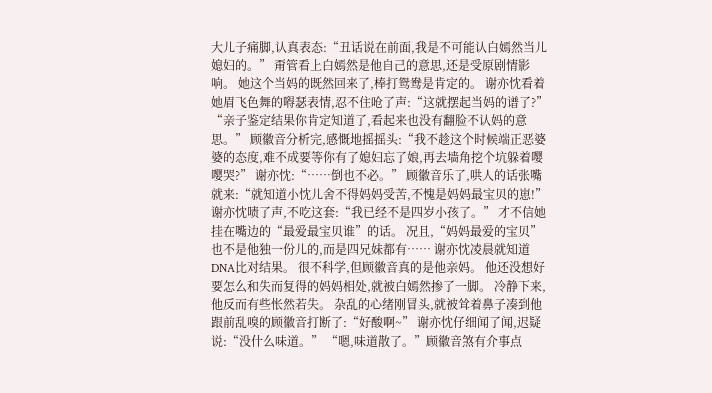大儿子痛脚,认真表态:“丑话说在前面,我是不可能认白嫣然当儿媳妇的。” 甭管看上白嫣然是他自己的意思,还是受原剧情影响。 她这个当妈的既然回来了,棒打鸳鸯是肯定的。 谢亦忱看着她眉飞色舞的嘚瑟表情,忍不住呛了声:“这就摆起当妈的谱了?” “亲子鉴定结果你肯定知道了,看起来也没有翻脸不认妈的意思。” 顾徽音分析完,感慨地摇摇头:“我不趁这个时候端正恶婆婆的态度,难不成要等你有了媳妇忘了娘,再去墙角挖个坑躲着嘤嘤哭?” 谢亦忱:“……倒也不必。” 顾徽音乐了,哄人的话张嘴就来:“就知道小忱儿舍不得妈妈受苦,不愧是妈妈最宝贝的崽!” 谢亦忱啧了声,不吃这套:“我已经不是四岁小孩了。” 才不信她挂在嘴边的“最爱最宝贝谁”的话。 况且,“妈妈最爱的宝贝”也不是他独一份儿的,而是四兄妹都有…… 谢亦忱凌晨就知道DNA比对结果。 很不科学,但顾徽音真的是他亲妈。 他还没想好要怎么和失而复得的妈妈相处,就被白嫣然掺了一脚。 冷静下来,他反而有些怅然若失。 杂乱的心绪刚冒头,就被耸着鼻子凑到他跟前乱嗅的顾徽音打断了:“好酸啊~” 谢亦忱仔细闻了闻,迟疑说:“没什么味道。” “嗯,味道散了。”顾徽音煞有介事点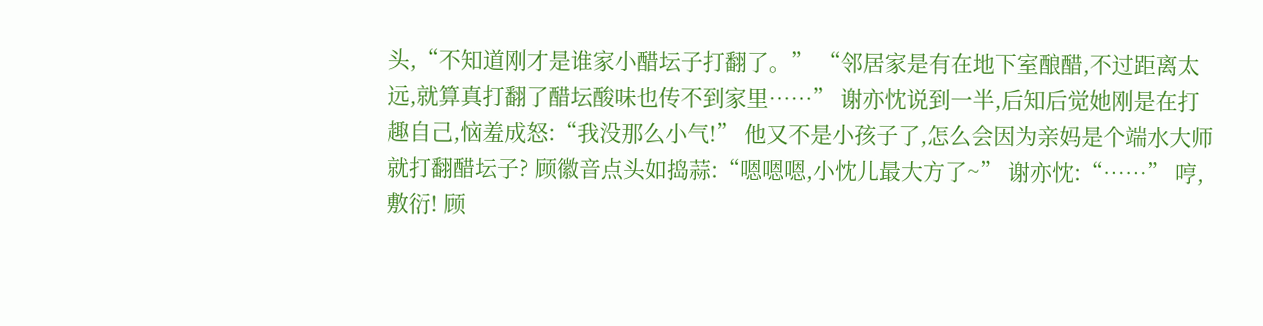头,“不知道刚才是谁家小醋坛子打翻了。” “邻居家是有在地下室酿醋,不过距离太远,就算真打翻了醋坛酸味也传不到家里……” 谢亦忱说到一半,后知后觉她刚是在打趣自己,恼羞成怒:“我没那么小气!” 他又不是小孩子了,怎么会因为亲妈是个端水大师就打翻醋坛子? 顾徽音点头如捣蒜:“嗯嗯嗯,小忱儿最大方了~” 谢亦忱:“……” 哼,敷衍! 顾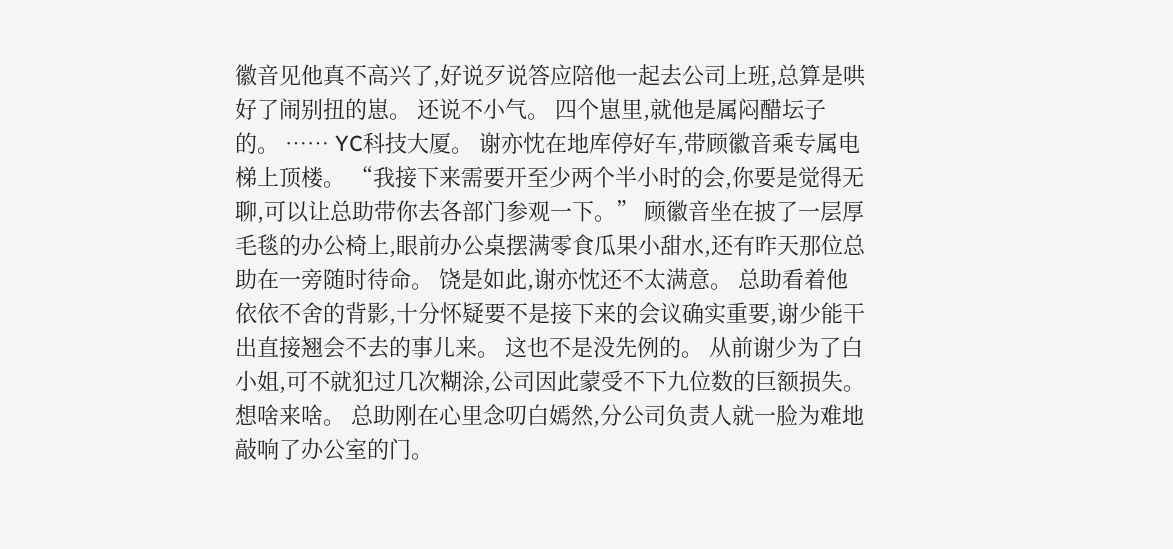徽音见他真不高兴了,好说歹说答应陪他一起去公司上班,总算是哄好了闹别扭的崽。 还说不小气。 四个崽里,就他是属闷醋坛子的。 …… YC科技大厦。 谢亦忱在地库停好车,带顾徽音乘专属电梯上顶楼。 “我接下来需要开至少两个半小时的会,你要是觉得无聊,可以让总助带你去各部门参观一下。” 顾徽音坐在披了一层厚毛毯的办公椅上,眼前办公桌摆满零食瓜果小甜水,还有昨天那位总助在一旁随时待命。 饶是如此,谢亦忱还不太满意。 总助看着他依依不舍的背影,十分怀疑要不是接下来的会议确实重要,谢少能干出直接翘会不去的事儿来。 这也不是没先例的。 从前谢少为了白小姐,可不就犯过几次糊涂,公司因此蒙受不下九位数的巨额损失。 想啥来啥。 总助刚在心里念叨白嫣然,分公司负责人就一脸为难地敲响了办公室的门。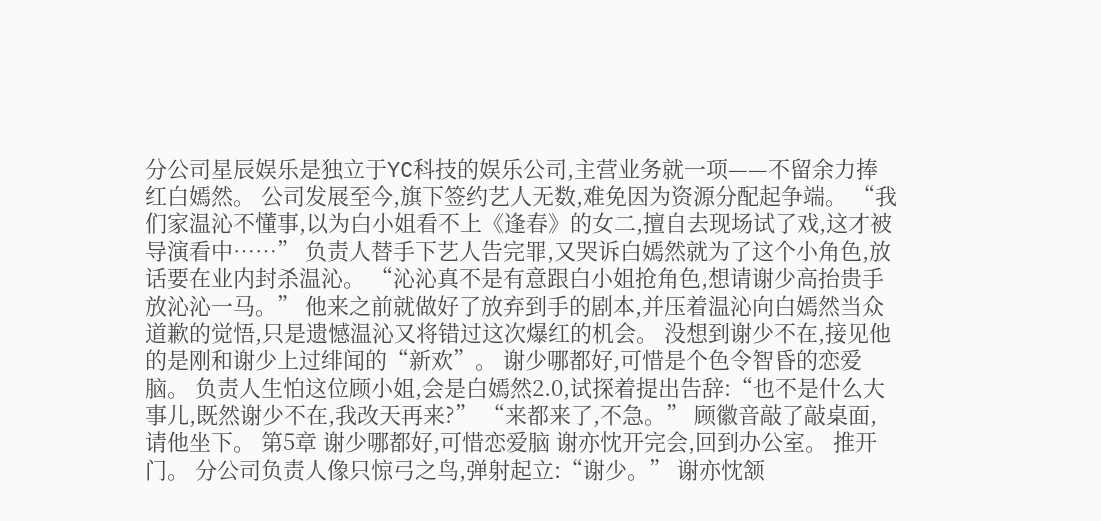分公司星辰娱乐是独立于YC科技的娱乐公司,主营业务就一项——不留余力捧红白嫣然。 公司发展至今,旗下签约艺人无数,难免因为资源分配起争端。 “我们家温沁不懂事,以为白小姐看不上《逢春》的女二,擅自去现场试了戏,这才被导演看中……” 负责人替手下艺人告完罪,又哭诉白嫣然就为了这个小角色,放话要在业内封杀温沁。 “沁沁真不是有意跟白小姐抢角色,想请谢少高抬贵手放沁沁一马。” 他来之前就做好了放弃到手的剧本,并压着温沁向白嫣然当众道歉的觉悟,只是遗憾温沁又将错过这次爆红的机会。 没想到谢少不在,接见他的是刚和谢少上过绯闻的“新欢”。 谢少哪都好,可惜是个色令智昏的恋爱脑。 负责人生怕这位顾小姐,会是白嫣然2.0,试探着提出告辞:“也不是什么大事儿,既然谢少不在,我改天再来?” “来都来了,不急。” 顾徽音敲了敲桌面,请他坐下。 第5章 谢少哪都好,可惜恋爱脑 谢亦忱开完会,回到办公室。 推开门。 分公司负责人像只惊弓之鸟,弹射起立:“谢少。” 谢亦忱颔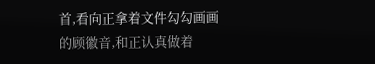首,看向正拿着文件勾勾画画的顾徽音,和正认真做着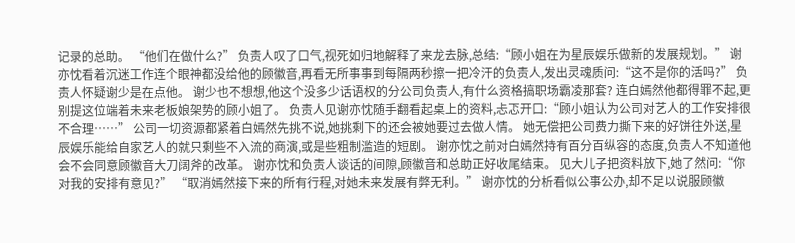记录的总助。 “他们在做什么?” 负责人叹了口气,视死如归地解释了来龙去脉,总结:“顾小姐在为星辰娱乐做新的发展规划。” 谢亦忱看着沉迷工作连个眼神都没给他的顾徽音,再看无所事事到每隔两秒擦一把冷汗的负责人,发出灵魂质问:“这不是你的活吗?” 负责人怀疑谢少是在点他。 谢少也不想想,他这个没多少话语权的分公司负责人,有什么资格搞职场霸凌那套? 连白嫣然他都得罪不起,更别提这位端着未来老板娘架势的顾小姐了。 负责人见谢亦忱随手翻看起桌上的资料,忐忑开口:“顾小姐认为公司对艺人的工作安排很不合理……” 公司一切资源都紧着白嫣然先挑不说,她挑剩下的还会被她要过去做人情。 她无偿把公司费力撕下来的好饼往外送,星辰娱乐能给自家艺人的就只剩些不入流的商演,或是些粗制滥造的短剧。 谢亦忱之前对白嫣然持有百分百纵容的态度,负责人不知道他会不会同意顾徽音大刀阔斧的改革。 谢亦忱和负责人谈话的间隙,顾徽音和总助正好收尾结束。 见大儿子把资料放下,她了然问:“你对我的安排有意见?” “取消嫣然接下来的所有行程,对她未来发展有弊无利。” 谢亦忱的分析看似公事公办,却不足以说服顾徽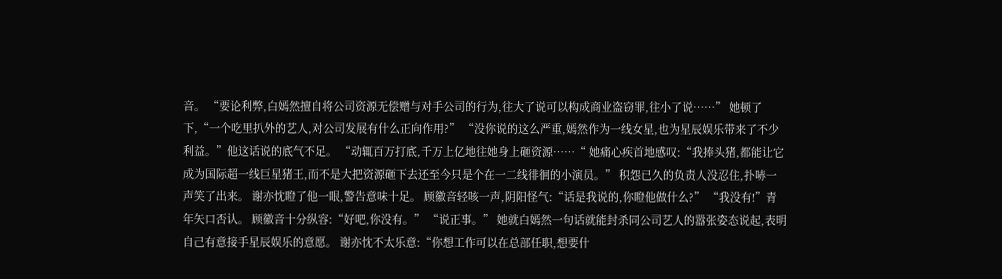音。 “要论利弊,白嫣然擅自将公司资源无偿赠与对手公司的行为,往大了说可以构成商业盗窃罪,往小了说……” 她顿了下,“一个吃里扒外的艺人,对公司发展有什么正向作用?” “没你说的这么严重,嫣然作为一线女星,也为星辰娱乐带来了不少利益。”他这话说的底气不足。 “动辄百万打底,千万上亿地往她身上砸资源……“ 她痛心疾首地感叹:“我捧头猪,都能让它成为国际超一线巨星猪王,而不是大把资源砸下去还至今只是个在一二线徘徊的小演员。” 积怨已久的负责人没忍住,扑哧一声笑了出来。 谢亦忱瞪了他一眼,警告意味十足。 顾徽音轻咳一声,阴阳怪气:“话是我说的,你瞪他做什么?” “我没有!”青年矢口否认。 顾徽音十分纵容:“好吧,你没有。” “说正事。” 她就白嫣然一句话就能封杀同公司艺人的嚣张姿态说起,表明自己有意接手星辰娱乐的意愿。 谢亦忱不太乐意:“你想工作可以在总部任职,想要什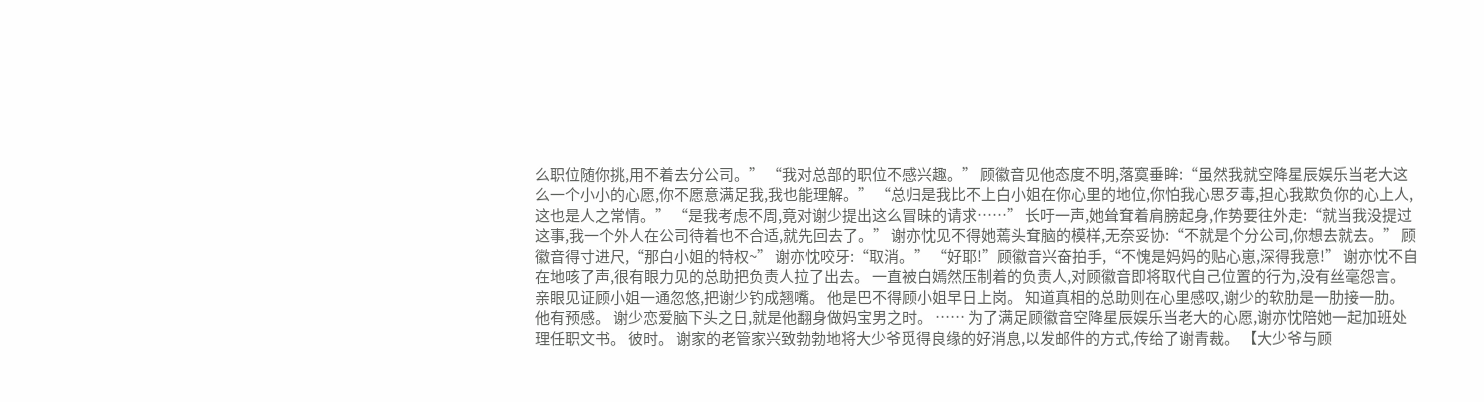么职位随你挑,用不着去分公司。” “我对总部的职位不感兴趣。” 顾徽音见他态度不明,落寞垂眸:“虽然我就空降星辰娱乐当老大这么一个小小的心愿,你不愿意满足我,我也能理解。” “总归是我比不上白小姐在你心里的地位,你怕我心思歹毒,担心我欺负你的心上人,这也是人之常情。” “是我考虑不周,竟对谢少提出这么冒昧的请求……” 长吁一声,她耸耷着肩膀起身,作势要往外走:“就当我没提过这事,我一个外人在公司待着也不合适,就先回去了。” 谢亦忱见不得她蔫头耷脑的模样,无奈妥协:“不就是个分公司,你想去就去。” 顾徽音得寸进尺,“那白小姐的特权~” 谢亦忱咬牙:“取消。” “好耶!”顾徽音兴奋拍手,“不愧是妈妈的贴心崽,深得我意!” 谢亦忱不自在地咳了声,很有眼力见的总助把负责人拉了出去。 一直被白嫣然压制着的负责人,对顾徽音即将取代自己位置的行为,没有丝毫怨言。 亲眼见证顾小姐一通忽悠,把谢少钓成翘嘴。 他是巴不得顾小姐早日上岗。 知道真相的总助则在心里感叹,谢少的软肋是一肋接一肋。 他有预感。 谢少恋爱脑下头之日,就是他翻身做妈宝男之时。 …… 为了满足顾徽音空降星辰娱乐当老大的心愿,谢亦忱陪她一起加班处理任职文书。 彼时。 谢家的老管家兴致勃勃地将大少爷觅得良缘的好消息,以发邮件的方式,传给了谢青裁。 【大少爷与顾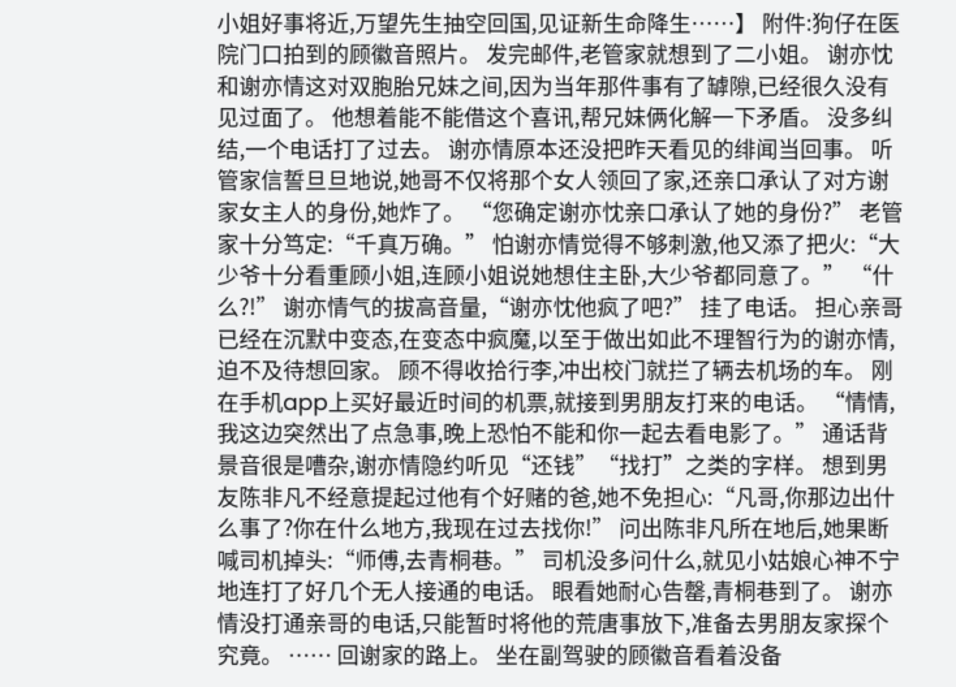小姐好事将近,万望先生抽空回国,见证新生命降生……】 附件:狗仔在医院门口拍到的顾徽音照片。 发完邮件,老管家就想到了二小姐。 谢亦忱和谢亦情这对双胞胎兄妹之间,因为当年那件事有了罅隙,已经很久没有见过面了。 他想着能不能借这个喜讯,帮兄妹俩化解一下矛盾。 没多纠结,一个电话打了过去。 谢亦情原本还没把昨天看见的绯闻当回事。 听管家信誓旦旦地说,她哥不仅将那个女人领回了家,还亲口承认了对方谢家女主人的身份,她炸了。 “您确定谢亦忱亲口承认了她的身份?” 老管家十分笃定:“千真万确。” 怕谢亦情觉得不够刺激,他又添了把火:“大少爷十分看重顾小姐,连顾小姐说她想住主卧,大少爷都同意了。” “什么?!” 谢亦情气的拔高音量,“谢亦忱他疯了吧?” 挂了电话。 担心亲哥已经在沉默中变态,在变态中疯魔,以至于做出如此不理智行为的谢亦情,迫不及待想回家。 顾不得收拾行李,冲出校门就拦了辆去机场的车。 刚在手机app上买好最近时间的机票,就接到男朋友打来的电话。 “情情,我这边突然出了点急事,晚上恐怕不能和你一起去看电影了。” 通话背景音很是嘈杂,谢亦情隐约听见“还钱”“找打”之类的字样。 想到男友陈非凡不经意提起过他有个好赌的爸,她不免担心:“凡哥,你那边出什么事了?你在什么地方,我现在过去找你!” 问出陈非凡所在地后,她果断喊司机掉头:“师傅,去青桐巷。” 司机没多问什么,就见小姑娘心神不宁地连打了好几个无人接通的电话。 眼看她耐心告罄,青桐巷到了。 谢亦情没打通亲哥的电话,只能暂时将他的荒唐事放下,准备去男朋友家探个究竟。 …… 回谢家的路上。 坐在副驾驶的顾徽音看着没备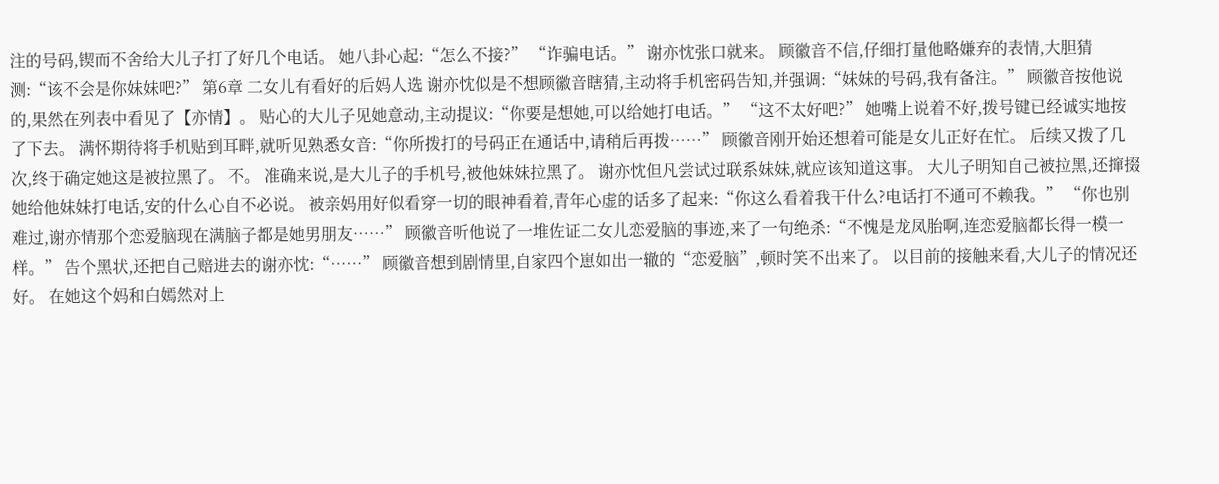注的号码,锲而不舍给大儿子打了好几个电话。 她八卦心起:“怎么不接?” “诈骗电话。” 谢亦忱张口就来。 顾徽音不信,仔细打量他略嫌弃的表情,大胆猜测:“该不会是你妹妹吧?” 第6章 二女儿有看好的后妈人选 谢亦忱似是不想顾徽音瞎猜,主动将手机密码告知,并强调:“妹妹的号码,我有备注。” 顾徽音按他说的,果然在列表中看见了【亦情】。 贴心的大儿子见她意动,主动提议:“你要是想她,可以给她打电话。” “这不太好吧?” 她嘴上说着不好,拨号键已经诚实地按了下去。 满怀期待将手机贴到耳畔,就听见熟悉女音:“你所拨打的号码正在通话中,请稍后再拨……” 顾徽音刚开始还想着可能是女儿正好在忙。 后续又拨了几次,终于确定她这是被拉黑了。 不。 准确来说,是大儿子的手机号,被他妹妹拉黑了。 谢亦忱但凡尝试过联系妹妹,就应该知道这事。 大儿子明知自己被拉黑,还撺掇她给他妹妹打电话,安的什么心自不必说。 被亲妈用好似看穿一切的眼神看着,青年心虚的话多了起来:“你这么看着我干什么?电话打不通可不赖我。” “你也别难过,谢亦情那个恋爱脑现在满脑子都是她男朋友……” 顾徽音听他说了一堆佐证二女儿恋爱脑的事迹,来了一句绝杀:“不愧是龙凤胎啊,连恋爱脑都长得一模一样。” 告个黑状,还把自己赔进去的谢亦忱:“……” 顾徽音想到剧情里,自家四个崽如出一辙的“恋爱脑”,顿时笑不出来了。 以目前的接触来看,大儿子的情况还好。 在她这个妈和白嫣然对上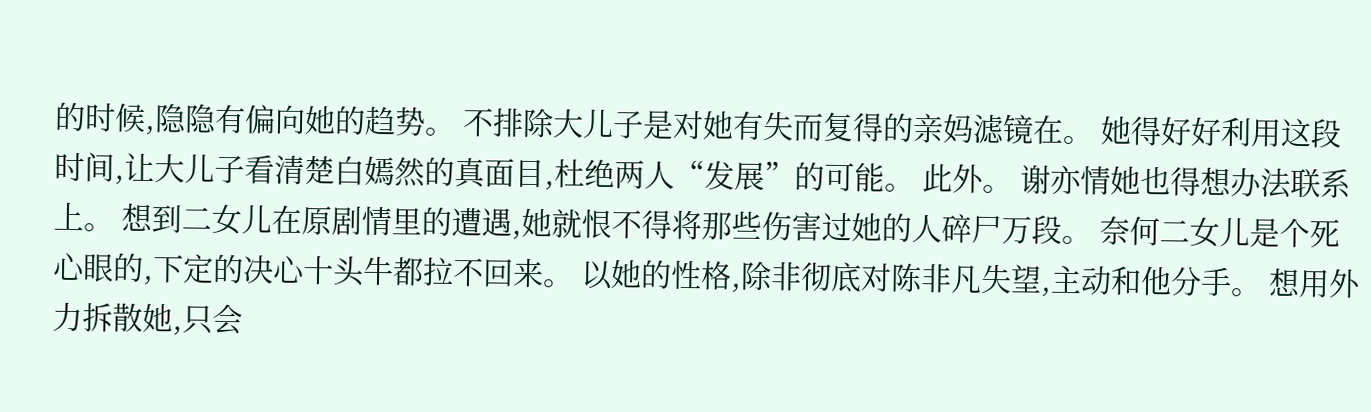的时候,隐隐有偏向她的趋势。 不排除大儿子是对她有失而复得的亲妈滤镜在。 她得好好利用这段时间,让大儿子看清楚白嫣然的真面目,杜绝两人“发展”的可能。 此外。 谢亦情她也得想办法联系上。 想到二女儿在原剧情里的遭遇,她就恨不得将那些伤害过她的人碎尸万段。 奈何二女儿是个死心眼的,下定的决心十头牛都拉不回来。 以她的性格,除非彻底对陈非凡失望,主动和他分手。 想用外力拆散她,只会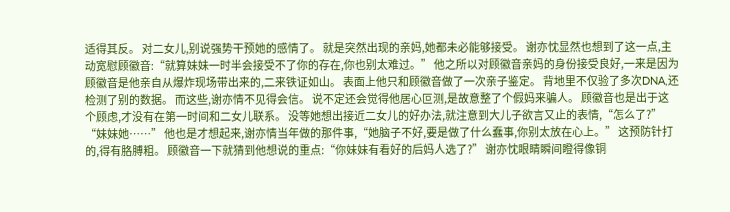适得其反。 对二女儿,别说强势干预她的感情了。 就是突然出现的亲妈,她都未必能够接受。 谢亦忱显然也想到了这一点,主动宽慰顾徽音:“就算妹妹一时半会接受不了你的存在,你也别太难过。” 他之所以对顾徽音亲妈的身份接受良好,一来是因为顾徽音是他亲自从爆炸现场带出来的,二来铁证如山。 表面上他只和顾徽音做了一次亲子鉴定。 背地里不仅验了多次DNA,还检测了别的数据。 而这些,谢亦情不见得会信。 说不定还会觉得他居心叵测,是故意整了个假妈来骗人。 顾徽音也是出于这个顾虑,才没有在第一时间和二女儿联系。 没等她想出接近二女儿的好办法,就注意到大儿子欲言又止的表情,“怎么了?” “妹妹她……” 他也是才想起来,谢亦情当年做的那件事,“她脑子不好,要是做了什么蠢事,你别太放在心上。” 这预防针打的,得有胳膊粗。 顾徽音一下就猜到他想说的重点:“你妹妹有看好的后妈人选了?” 谢亦忱眼睛瞬间瞪得像铜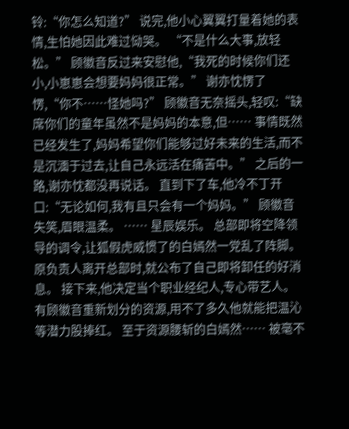铃:“你怎么知道?” 说完,他小心翼翼打量着她的表情,生怕她因此难过恸哭。 “不是什么大事,放轻松。” 顾徽音反过来安慰他,“我死的时候你们还小,小崽崽会想要妈妈很正常。” 谢亦忱愣了愣,“你不……怪她吗?” 顾徽音无奈摇头,轻叹:“缺席你们的童年虽然不是妈妈的本意,但…… 事情既然已经发生了,妈妈希望你们能够过好未来的生活,而不是沉湎于过去,让自己永远活在痛苦中。” 之后的一路,谢亦忱都没再说话。 直到下了车,他冷不丁开口:“无论如何,我有且只会有一个妈妈。” 顾徽音失笑,眉眼温柔。 …… 星辰娱乐。 总部即将空降领导的调令,让狐假虎威惯了的白嫣然一党乱了阵脚。 原负责人离开总部时,就公布了自己即将卸任的好消息。 接下来,他决定当个职业经纪人,专心带艺人。 有顾徽音重新划分的资源,用不了多久他就能把温沁等潜力股捧红。 至于资源腰斩的白嫣然…… 被毫不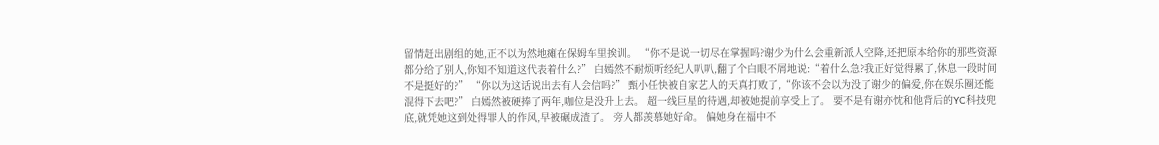留情赶出剧组的她,正不以为然地瘫在保姆车里挨训。 “你不是说一切尽在掌握吗?谢少为什么会重新派人空降,还把原本给你的那些资源都分给了别人,你知不知道这代表着什么?” 白嫣然不耐烦听经纪人叭叭,翻了个白眼不屑地说:“着什么急?我正好觉得累了,休息一段时间不是挺好的?” “你以为这话说出去有人会信吗?” 甄小任快被自家艺人的天真打败了,“你该不会以为没了谢少的偏爱,你在娱乐圈还能混得下去吧?” 白嫣然被硬捧了两年,咖位是没升上去。 超一线巨星的待遇,却被她提前享受上了。 要不是有谢亦忱和他背后的YC科技兜底,就凭她这到处得罪人的作风,早被碾成渣了。 旁人都羡慕她好命。 偏她身在福中不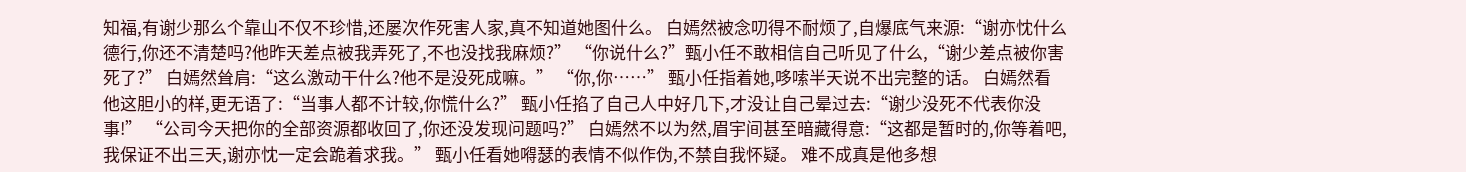知福,有谢少那么个靠山不仅不珍惜,还屡次作死害人家,真不知道她图什么。 白嫣然被念叨得不耐烦了,自爆底气来源:“谢亦忱什么德行,你还不清楚吗?他昨天差点被我弄死了,不也没找我麻烦?” “你说什么?”甄小任不敢相信自己听见了什么,“谢少差点被你害死了?” 白嫣然耸肩:“这么激动干什么?他不是没死成嘛。” “你,你……” 甄小任指着她,哆嗦半天说不出完整的话。 白嫣然看他这胆小的样,更无语了:“当事人都不计较,你慌什么?” 甄小任掐了自己人中好几下,才没让自己晕过去:“谢少没死不代表你没事!” “公司今天把你的全部资源都收回了,你还没发现问题吗?” 白嫣然不以为然,眉宇间甚至暗藏得意:“这都是暂时的,你等着吧,我保证不出三天,谢亦忱一定会跪着求我。” 甄小任看她嘚瑟的表情不似作伪,不禁自我怀疑。 难不成真是他多想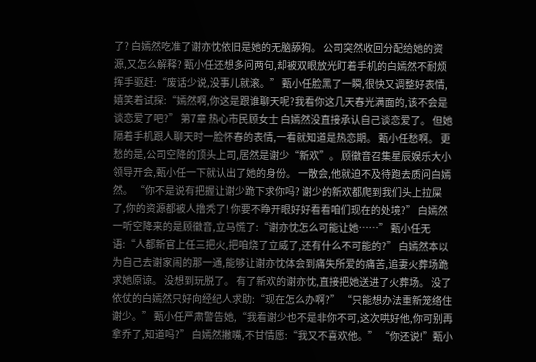了? 白嫣然吃准了谢亦忱依旧是她的无脑舔狗。 公司突然收回分配给她的资源,又怎么解释? 甄小任还想多问两句,却被双眼放光盯着手机的白嫣然不耐烦挥手驱赶:“废话少说,没事儿就滚。” 甄小任脸黑了一瞬,很快又调整好表情,嬉笑着试探:“嫣然啊,你这是跟谁聊天呢?我看你这几天春光满面的,该不会是谈恋爱了吧?” 第7章 热心市民顾女士 白嫣然没直接承认自己谈恋爱了。 但她隔着手机跟人聊天时一脸怀春的表情,一看就知道是热恋期。 甄小任愁啊。 更愁的是,公司空降的顶头上司,居然是谢少“新欢”。 顾徽音召集星辰娱乐大小领导开会,甄小任一下就认出了她的身份。 一散会,他就迫不及待跑去质问白嫣然。 “你不是说有把握让谢少跪下求你吗? 谢少的新欢都爬到我们头上拉屎了,你的资源都被人撸秃了! 你要不睁开眼好好看看咱们现在的处境?” 白嫣然一听空降来的是顾徽音,立马慌了:“谢亦忱怎么可能让她……” 甄小任无语:“人都新官上任三把火,把咱烧了立威了,还有什么不可能的?” 白嫣然本以为自己去谢家闹的那一通,能够让谢亦忱体会到痛失所爱的痛苦,追妻火葬场跪求她原谅。 没想到玩脱了。 有了新欢的谢亦忱,直接把她送进了火葬场。 没了依仗的白嫣然只好向经纪人求助:“现在怎么办啊?” “只能想办法重新笼络住谢少。” 甄小任严肃警告她,“我看谢少也不是非你不可,这次哄好他,你可别再拿乔了,知道吗?” 白嫣然撇嘴,不甘情愿:“我又不喜欢他。” “你还说!”甄小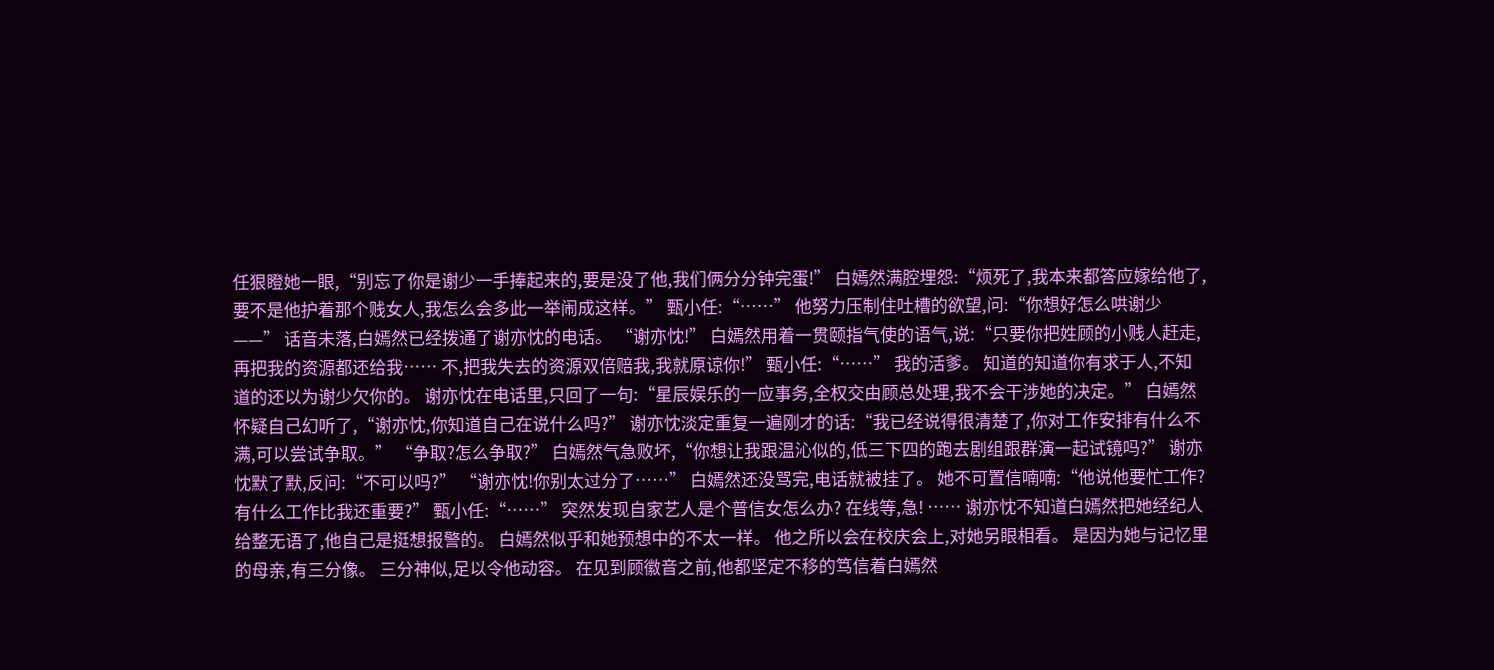任狠瞪她一眼,“别忘了你是谢少一手捧起来的,要是没了他,我们俩分分钟完蛋!” 白嫣然满腔埋怨:“烦死了,我本来都答应嫁给他了,要不是他护着那个贱女人,我怎么会多此一举闹成这样。” 甄小任:“……” 他努力压制住吐槽的欲望,问:“你想好怎么哄谢少——” 话音未落,白嫣然已经拨通了谢亦忱的电话。 “谢亦忱!” 白嫣然用着一贯颐指气使的语气,说:“只要你把姓顾的小贱人赶走,再把我的资源都还给我…… 不,把我失去的资源双倍赔我,我就原谅你!” 甄小任:“……” 我的活爹。 知道的知道你有求于人,不知道的还以为谢少欠你的。 谢亦忱在电话里,只回了一句:“星辰娱乐的一应事务,全权交由顾总处理,我不会干涉她的决定。” 白嫣然怀疑自己幻听了,“谢亦忱,你知道自己在说什么吗?” 谢亦忱淡定重复一遍刚才的话:“我已经说得很清楚了,你对工作安排有什么不满,可以尝试争取。” “争取?怎么争取?” 白嫣然气急败坏,“你想让我跟温沁似的,低三下四的跑去剧组跟群演一起试镜吗?” 谢亦忱默了默,反问:“不可以吗?” “谢亦忱!你别太过分了……” 白嫣然还没骂完,电话就被挂了。 她不可置信喃喃:“他说他要忙工作?有什么工作比我还重要?” 甄小任:“……” 突然发现自家艺人是个普信女怎么办? 在线等,急! …… 谢亦忱不知道白嫣然把她经纪人给整无语了,他自己是挺想报警的。 白嫣然似乎和她预想中的不太一样。 他之所以会在校庆会上,对她另眼相看。 是因为她与记忆里的母亲,有三分像。 三分神似,足以令他动容。 在见到顾徽音之前,他都坚定不移的笃信着白嫣然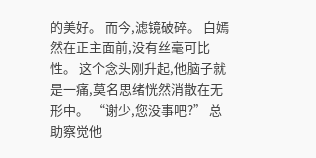的美好。 而今,滤镜破碎。 白嫣然在正主面前,没有丝毫可比性。 这个念头刚升起,他脑子就是一痛,莫名思绪恍然消散在无形中。 “谢少,您没事吧?” 总助察觉他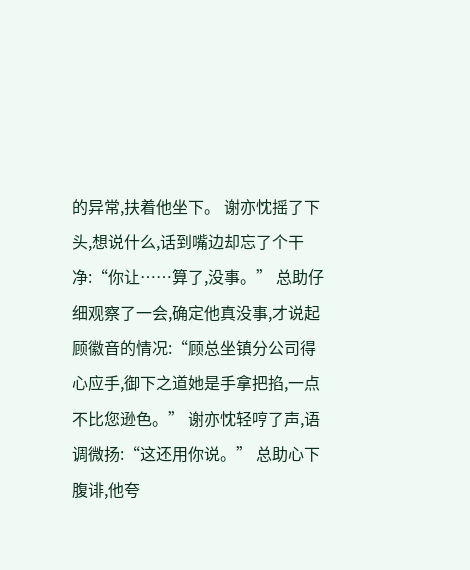的异常,扶着他坐下。 谢亦忱摇了下头,想说什么,话到嘴边却忘了个干净:“你让……算了,没事。” 总助仔细观察了一会,确定他真没事,才说起顾徽音的情况:“顾总坐镇分公司得心应手,御下之道她是手拿把掐,一点不比您逊色。” 谢亦忱轻哼了声,语调微扬:“这还用你说。” 总助心下腹诽,他夸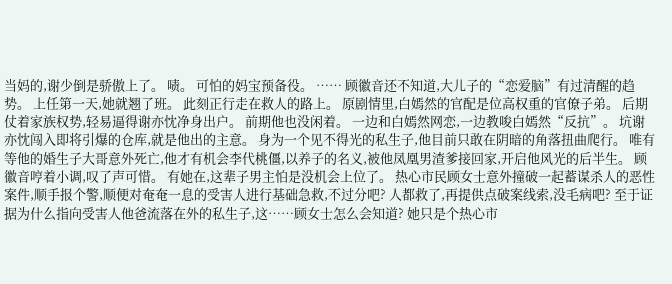当妈的,谢少倒是骄傲上了。 啧。 可怕的妈宝预备役。 …… 顾徽音还不知道,大儿子的“恋爱脑”有过清醒的趋势。 上任第一天,她就翘了班。 此刻正行走在救人的路上。 原剧情里,白嫣然的官配是位高权重的官僚子弟。 后期仗着家族权势,轻易逼得谢亦忱净身出户。 前期他也没闲着。 一边和白嫣然网恋,一边教唆白嫣然“反抗”。 坑谢亦忱闯入即将引爆的仓库,就是他出的主意。 身为一个见不得光的私生子,他目前只敢在阴暗的角落扭曲爬行。 唯有等他的婚生子大哥意外死亡,他才有机会李代桃僵,以养子的名义,被他凤凰男渣爹接回家,开启他风光的后半生。 顾徽音哼着小调,叹了声可惜。 有她在,这辈子男主怕是没机会上位了。 热心市民顾女士意外撞破一起蓄谋杀人的恶性案件,顺手报个警,顺便对奄奄一息的受害人进行基础急救,不过分吧? 人都救了,再提供点破案线索,没毛病吧? 至于证据为什么指向受害人他爸流落在外的私生子,这……顾女士怎么会知道? 她只是个热心市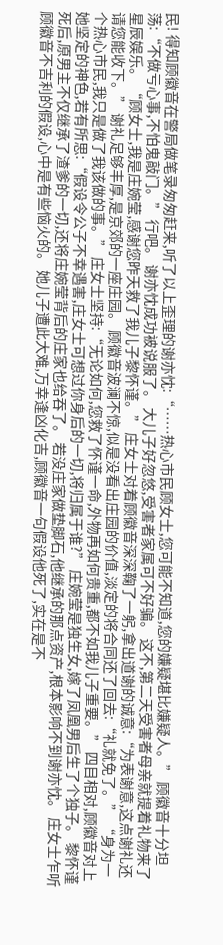民! 得知顾徽音在警局做笔录匆匆赶来,听了以上歪理的谢亦忱:“……热心市民顾女士,您可能不知道,您的嫌疑堪比嫌疑人。” 顾徽音十分坦荡:“不做亏心事,不怕鬼敲门。” 行吧。 谢亦忱成功被说服了。 大儿子好忽悠,受害者家属可不好骗。 这不,第二天受害者母亲就提着礼物来了星辰娱乐。 “顾女士,我是庄婉莹,感谢您昨天救了我儿子黎怀谨。” 庄女士对着顾徽音深深鞠了一躬,拿出道谢的诚意:“为表谢意,这点谢礼还请您能收下。” 谢礼足够丰厚,是京郊的一座庄园。 顾徽音波澜不惊,似是没看出庄园的价值,淡定的将合同还了回去:“礼就免了。” “身为一个热心市民,我只是做了我该做的事。” 庄女士坚持:“无论如何,您救了怀谨一命,外物再如何贵重,都不如我儿子重要。” 四目相对,顾徽音对上她坚定的神色,若有所思:“假设令公子不幸遇害,庄女士可想过你身后的一切,将归属于谁?” 庄婉莹是独生女,嫁了凤凰男后生了个独子。 黎怀谨死后,原男主不仅继承了渣爹的一切,还将庄婉莹背后的庄家也给吞了。 若没庄家做垫脚石,他继承的那点资产,根本影响不到谢亦忱。 庄女士乍听顾徽音不吉利的假设,心中是有些恼火的。 她儿子遭此大难,万幸逢凶化吉,顾徽音一句假设他死了,实在是不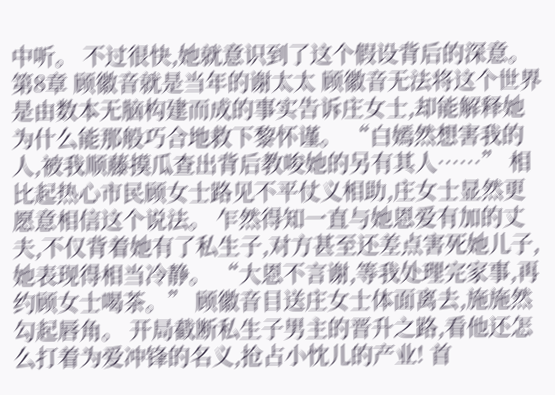中听。 不过很快,她就意识到了这个假设背后的深意。 第8章 顾徽音就是当年的谢太太 顾徽音无法将这个世界是由数本无脑构建而成的事实告诉庄女士,却能解释她为什么能那般巧合地救下黎怀谨。 “白嫣然想害我的人,被我顺藤摸瓜查出背后教唆她的另有其人……” 相比起热心市民顾女士路见不平仗义相助,庄女士显然更愿意相信这个说法。 乍然得知一直与她恩爱有加的丈夫,不仅背着她有了私生子,对方甚至还差点害死她儿子,她表现得相当冷静。 “大恩不言谢,等我处理完家事,再约顾女士喝茶。” 顾徽音目送庄女士体面离去,施施然勾起唇角。 开局截断私生子男主的晋升之路,看他还怎么打着为爱冲锋的名义,抢占小忱儿的产业! 首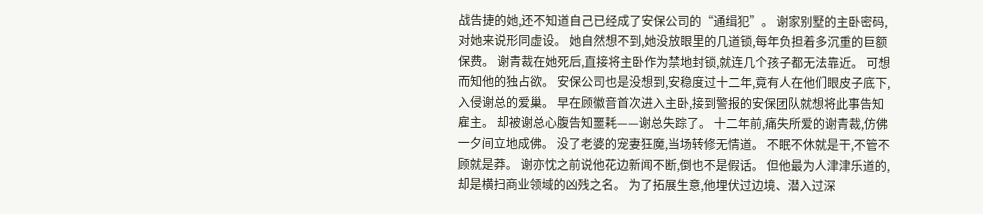战告捷的她,还不知道自己已经成了安保公司的“通缉犯”。 谢家别墅的主卧密码,对她来说形同虚设。 她自然想不到,她没放眼里的几道锁,每年负担着多沉重的巨额保费。 谢青裁在她死后,直接将主卧作为禁地封锁,就连几个孩子都无法靠近。 可想而知他的独占欲。 安保公司也是没想到,安稳度过十二年,竟有人在他们眼皮子底下,入侵谢总的爱巢。 早在顾徽音首次进入主卧,接到警报的安保团队就想将此事告知雇主。 却被谢总心腹告知噩耗——谢总失踪了。 十二年前,痛失所爱的谢青裁,仿佛一夕间立地成佛。 没了老婆的宠妻狂魔,当场转修无情道。 不眠不休就是干,不管不顾就是莽。 谢亦忱之前说他花边新闻不断,倒也不是假话。 但他最为人津津乐道的,却是横扫商业领域的凶残之名。 为了拓展生意,他埋伏过边境、潜入过深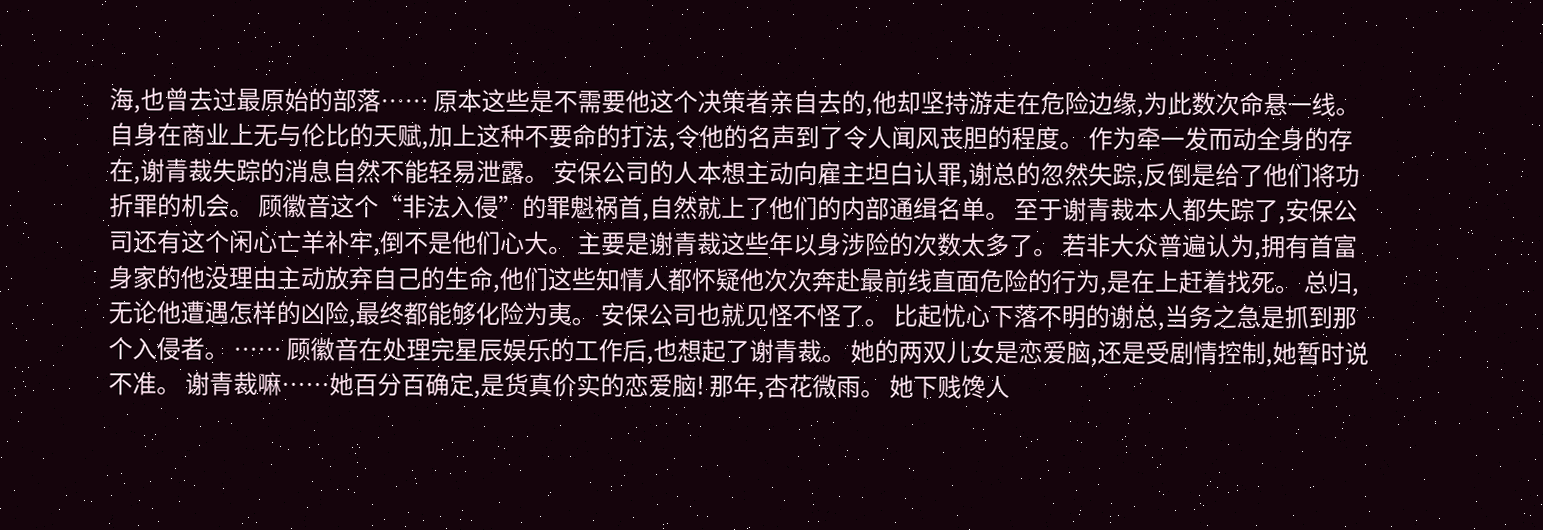海,也曾去过最原始的部落…… 原本这些是不需要他这个决策者亲自去的,他却坚持游走在危险边缘,为此数次命悬一线。 自身在商业上无与伦比的天赋,加上这种不要命的打法,令他的名声到了令人闻风丧胆的程度。 作为牵一发而动全身的存在,谢青裁失踪的消息自然不能轻易泄露。 安保公司的人本想主动向雇主坦白认罪,谢总的忽然失踪,反倒是给了他们将功折罪的机会。 顾徽音这个“非法入侵”的罪魁祸首,自然就上了他们的内部通缉名单。 至于谢青裁本人都失踪了,安保公司还有这个闲心亡羊补牢,倒不是他们心大。 主要是谢青裁这些年以身涉险的次数太多了。 若非大众普遍认为,拥有首富身家的他没理由主动放弃自己的生命,他们这些知情人都怀疑他次次奔赴最前线直面危险的行为,是在上赶着找死。 总归,无论他遭遇怎样的凶险,最终都能够化险为夷。 安保公司也就见怪不怪了。 比起忧心下落不明的谢总,当务之急是抓到那个入侵者。 …… 顾徽音在处理完星辰娱乐的工作后,也想起了谢青裁。 她的两双儿女是恋爱脑,还是受剧情控制,她暂时说不准。 谢青裁嘛……她百分百确定,是货真价实的恋爱脑! 那年,杏花微雨。 她下贱馋人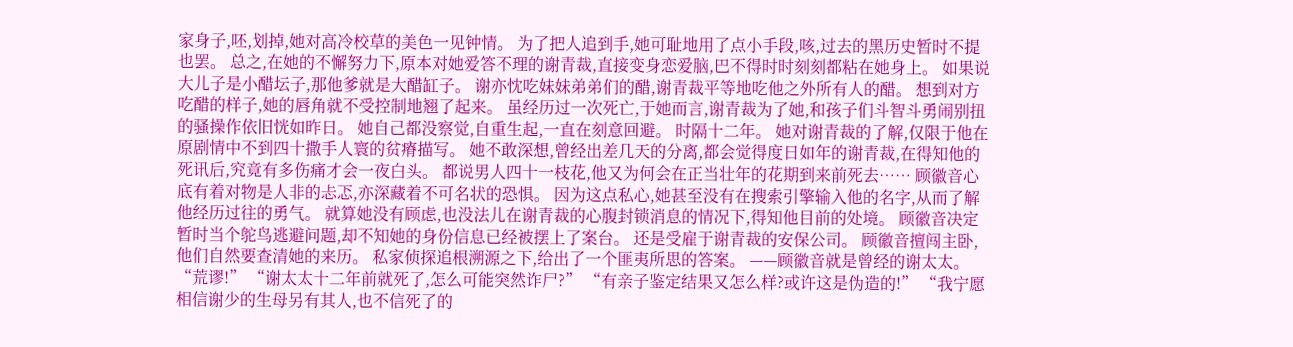家身子,呸,划掉,她对高冷校草的美色一见钟情。 为了把人追到手,她可耻地用了点小手段,咳,过去的黑历史暂时不提也罢。 总之,在她的不懈努力下,原本对她爱答不理的谢青裁,直接变身恋爱脑,巴不得时时刻刻都粘在她身上。 如果说大儿子是小醋坛子,那他爹就是大醋缸子。 谢亦忱吃妹妹弟弟们的醋,谢青裁平等地吃他之外所有人的醋。 想到对方吃醋的样子,她的唇角就不受控制地翘了起来。 虽经历过一次死亡,于她而言,谢青裁为了她,和孩子们斗智斗勇闹别扭的骚操作依旧恍如昨日。 她自己都没察觉,自重生起,一直在刻意回避。 时隔十二年。 她对谢青裁的了解,仅限于他在原剧情中不到四十撒手人寰的贫瘠描写。 她不敢深想,曾经出差几天的分离,都会觉得度日如年的谢青裁,在得知他的死讯后,究竟有多伤痛才会一夜白头。 都说男人四十一枝花,他又为何会在正当壮年的花期到来前死去…… 顾徽音心底有着对物是人非的忐忑,亦深藏着不可名状的恐惧。 因为这点私心,她甚至没有在搜索引擎输入他的名字,从而了解他经历过往的勇气。 就算她没有顾虑,也没法儿在谢青裁的心腹封锁消息的情况下,得知他目前的处境。 顾徽音决定暂时当个鸵鸟逃避问题,却不知她的身份信息已经被摆上了案台。 还是受雇于谢青裁的安保公司。 顾徽音擅闯主卧,他们自然要查清她的来历。 私家侦探追根溯源之下,给出了一个匪夷所思的答案。 ——顾徽音就是曾经的谢太太。 “荒谬!” “谢太太十二年前就死了,怎么可能突然诈尸?” “有亲子鉴定结果又怎么样?或许这是伪造的!” “我宁愿相信谢少的生母另有其人,也不信死了的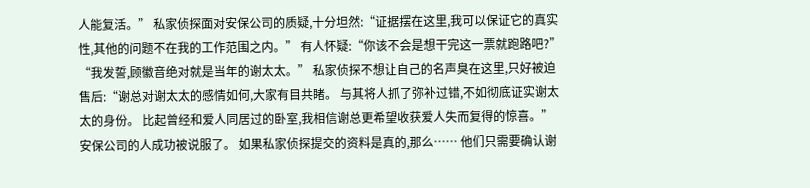人能复活。” 私家侦探面对安保公司的质疑,十分坦然:“证据摆在这里,我可以保证它的真实性,其他的问题不在我的工作范围之内。” 有人怀疑:“你该不会是想干完这一票就跑路吧?” “我发誓,顾徽音绝对就是当年的谢太太。” 私家侦探不想让自己的名声臭在这里,只好被迫售后:“谢总对谢太太的感情如何,大家有目共睹。 与其将人抓了弥补过错,不如彻底证实谢太太的身份。 比起曾经和爱人同居过的卧室,我相信谢总更希望收获爱人失而复得的惊喜。” 安保公司的人成功被说服了。 如果私家侦探提交的资料是真的,那么…… 他们只需要确认谢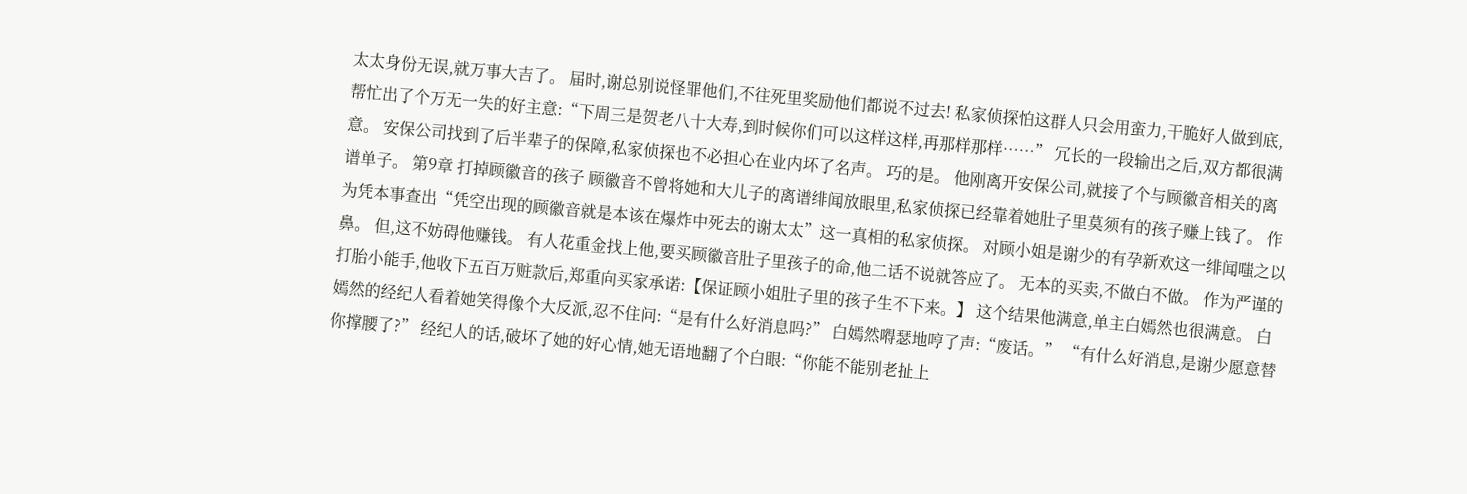太太身份无误,就万事大吉了。 届时,谢总别说怪罪他们,不往死里奖励他们都说不过去! 私家侦探怕这群人只会用蛮力,干脆好人做到底,帮忙出了个万无一失的好主意:“下周三是贺老八十大寿,到时候你们可以这样这样,再那样那样……” 冗长的一段输出之后,双方都很满意。 安保公司找到了后半辈子的保障,私家侦探也不必担心在业内坏了名声。 巧的是。 他刚离开安保公司,就接了个与顾徽音相关的离谱单子。 第9章 打掉顾徽音的孩子 顾徽音不曾将她和大儿子的离谱绯闻放眼里,私家侦探已经靠着她肚子里莫须有的孩子赚上钱了。 作为凭本事查出“凭空出现的顾徽音就是本该在爆炸中死去的谢太太”这一真相的私家侦探。 对顾小姐是谢少的有孕新欢这一绯闻嗤之以鼻。 但,这不妨碍他赚钱。 有人花重金找上他,要买顾徽音肚子里孩子的命,他二话不说就答应了。 无本的买卖,不做白不做。 作为严谨的打胎小能手,他收下五百万赃款后,郑重向买家承诺:【保证顾小姐肚子里的孩子生不下来。】 这个结果他满意,单主白嫣然也很满意。 白嫣然的经纪人看着她笑得像个大反派,忍不住问:“是有什么好消息吗?” 白嫣然嘚瑟地哼了声:“废话。” “有什么好消息,是谢少愿意替你撑腰了?” 经纪人的话,破坏了她的好心情,她无语地翻了个白眼:“你能不能别老扯上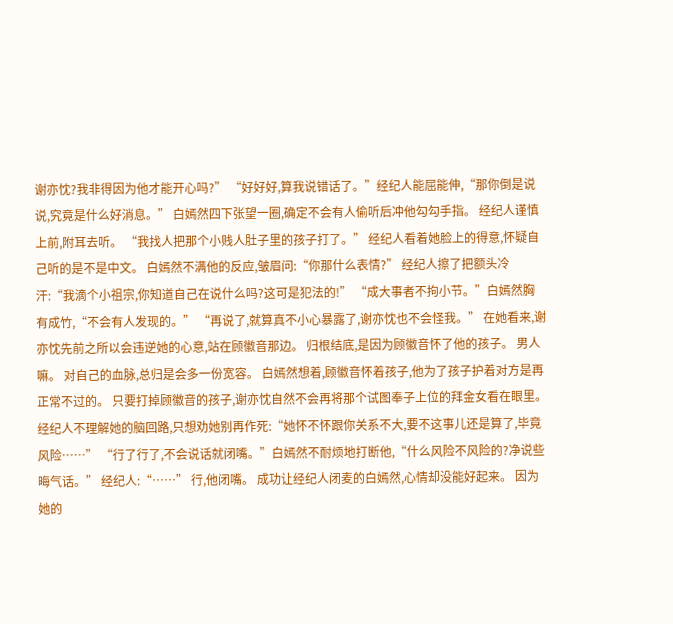谢亦忱?我非得因为他才能开心吗?” “好好好,算我说错话了。”经纪人能屈能伸,“那你倒是说说,究竟是什么好消息。” 白嫣然四下张望一圈,确定不会有人偷听后冲他勾勾手指。 经纪人谨慎上前,附耳去听。 “我找人把那个小贱人肚子里的孩子打了。” 经纪人看着她脸上的得意,怀疑自己听的是不是中文。 白嫣然不满他的反应,皱眉问:“你那什么表情?” 经纪人擦了把额头冷汗:“我滴个小祖宗,你知道自己在说什么吗?这可是犯法的!” “成大事者不拘小节。”白嫣然胸有成竹,“不会有人发现的。” “再说了,就算真不小心暴露了,谢亦忱也不会怪我。” 在她看来,谢亦忱先前之所以会违逆她的心意,站在顾徽音那边。 归根结底,是因为顾徽音怀了他的孩子。 男人嘛。 对自己的血脉,总归是会多一份宽容。 白嫣然想着,顾徽音怀着孩子,他为了孩子护着对方是再正常不过的。 只要打掉顾徽音的孩子,谢亦忱自然不会再将那个试图奉子上位的拜金女看在眼里。 经纪人不理解她的脑回路,只想劝她别再作死:“她怀不怀跟你关系不大,要不这事儿还是算了,毕竟风险……” “行了行了,不会说话就闭嘴。”白嫣然不耐烦地打断他,“什么风险不风险的?净说些晦气话。” 经纪人:“……” 行,他闭嘴。 成功让经纪人闭麦的白嫣然,心情却没能好起来。 因为她的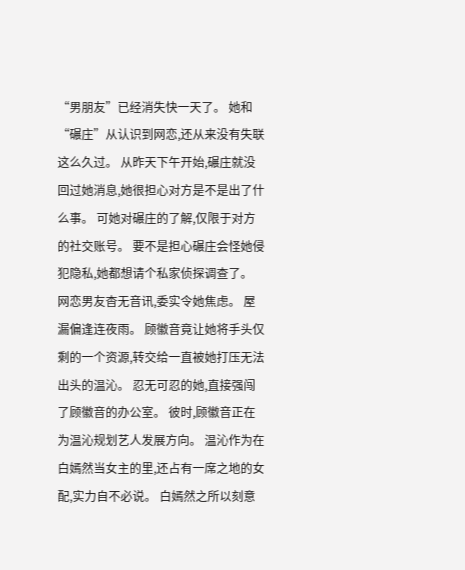“男朋友”已经消失快一天了。 她和“碾庄”从认识到网恋,还从来没有失联这么久过。 从昨天下午开始,碾庄就没回过她消息,她很担心对方是不是出了什么事。 可她对碾庄的了解,仅限于对方的社交账号。 要不是担心碾庄会怪她侵犯隐私,她都想请个私家侦探调查了。 网恋男友杳无音讯,委实令她焦虑。 屋漏偏逢连夜雨。 顾徽音竟让她将手头仅剩的一个资源,转交给一直被她打压无法出头的温沁。 忍无可忍的她,直接强闯了顾徽音的办公室。 彼时,顾徽音正在为温沁规划艺人发展方向。 温沁作为在白嫣然当女主的里,还占有一席之地的女配,实力自不必说。 白嫣然之所以刻意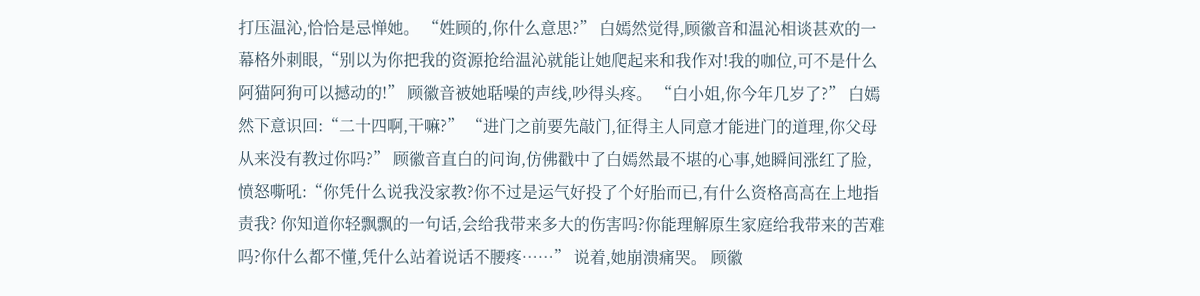打压温沁,恰恰是忌惮她。 “姓顾的,你什么意思?” 白嫣然觉得,顾徽音和温沁相谈甚欢的一幕格外刺眼,“别以为你把我的资源抢给温沁就能让她爬起来和我作对!我的咖位,可不是什么阿猫阿狗可以撼动的!” 顾徽音被她聒噪的声线,吵得头疼。 “白小姐,你今年几岁了?” 白嫣然下意识回:“二十四啊,干嘛?” “进门之前要先敲门,征得主人同意才能进门的道理,你父母从来没有教过你吗?” 顾徽音直白的问询,仿佛戳中了白嫣然最不堪的心事,她瞬间涨红了脸,愤怒嘶吼:“你凭什么说我没家教?你不过是运气好投了个好胎而已,有什么资格高高在上地指责我? 你知道你轻飘飘的一句话,会给我带来多大的伤害吗?你能理解原生家庭给我带来的苦难吗?你什么都不懂,凭什么站着说话不腰疼……” 说着,她崩溃痛哭。 顾徽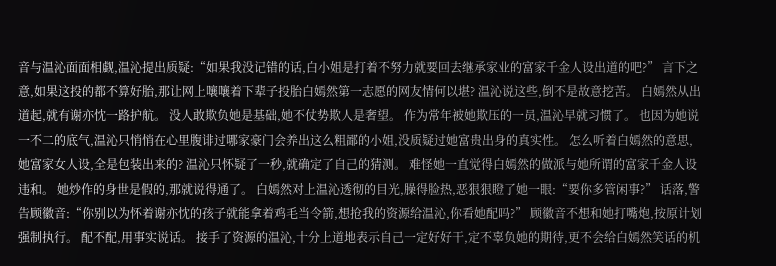音与温沁面面相觑,温沁提出质疑:“如果我没记错的话,白小姐是打着不努力就要回去继承家业的富家千金人设出道的吧?” 言下之意,如果这投的都不算好胎,那让网上嚷嚷着下辈子投胎白嫣然第一志愿的网友情何以堪? 温沁说这些,倒不是故意挖苦。 白嫣然从出道起,就有谢亦忱一路护航。 没人敢欺负她是基础,她不仗势欺人是奢望。 作为常年被她欺压的一员,温沁早就习惯了。 也因为她说一不二的底气,温沁只悄悄在心里腹诽过哪家豪门会养出这么粗鄙的小姐,没质疑过她富贵出身的真实性。 怎么听着白嫣然的意思,她富家女人设,全是包装出来的? 温沁只怀疑了一秒,就确定了自己的猜测。 难怪她一直觉得白嫣然的做派与她所谓的富家千金人设违和。 她炒作的身世是假的,那就说得通了。 白嫣然对上温沁透彻的目光,臊得脸热,恶狠狠瞪了她一眼:“要你多管闲事?” 话落,警告顾徽音:“你别以为怀着谢亦忱的孩子就能拿着鸡毛当令箭,想抢我的资源给温沁,你看她配吗?” 顾徽音不想和她打嘴炮,按原计划强制执行。 配不配,用事实说话。 接手了资源的温沁,十分上道地表示自己一定好好干,定不辜负她的期待,更不会给白嫣然笑话的机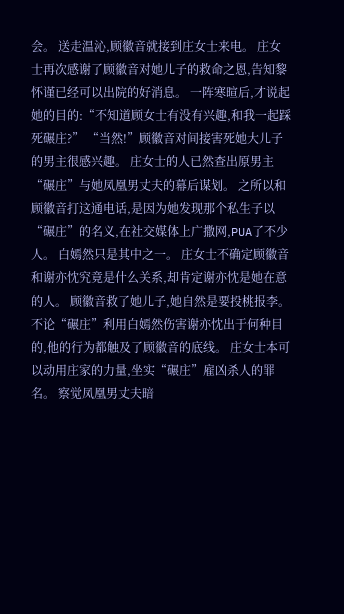会。 送走温沁,顾徽音就接到庄女士来电。 庄女士再次感谢了顾徽音对她儿子的救命之恩,告知黎怀谨已经可以出院的好消息。 一阵寒暄后,才说起她的目的:“不知道顾女士有没有兴趣,和我一起踩死碾庄?” “当然!”顾徽音对间接害死她大儿子的男主很感兴趣。 庄女士的人已然查出原男主“碾庄”与她凤凰男丈夫的幕后谋划。 之所以和顾徽音打这通电话,是因为她发现那个私生子以“碾庄”的名义,在社交媒体上广撒网,PUA了不少人。 白嫣然只是其中之一。 庄女士不确定顾徽音和谢亦忱究竟是什么关系,却肯定谢亦忱是她在意的人。 顾徽音救了她儿子,她自然是要投桃报李。 不论“碾庄”利用白嫣然伤害谢亦忱出于何种目的,他的行为都触及了顾徽音的底线。 庄女士本可以动用庄家的力量,坐实“碾庄”雇凶杀人的罪名。 察觉凤凰男丈夫暗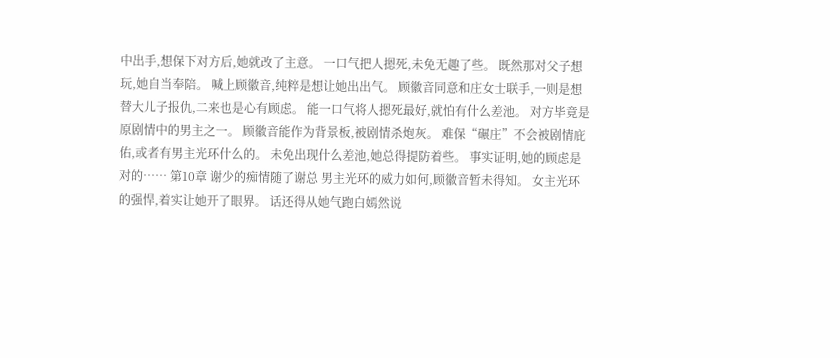中出手,想保下对方后,她就改了主意。 一口气把人摁死,未免无趣了些。 既然那对父子想玩,她自当奉陪。 喊上顾徽音,纯粹是想让她出出气。 顾徽音同意和庄女士联手,一则是想替大儿子报仇,二来也是心有顾虑。 能一口气将人摁死最好,就怕有什么差池。 对方毕竟是原剧情中的男主之一。 顾徽音能作为背景板,被剧情杀炮灰。 难保“碾庄”不会被剧情庇佑,或者有男主光环什么的。 未免出现什么差池,她总得提防着些。 事实证明,她的顾虑是对的…… 第10章 谢少的痴情随了谢总 男主光环的威力如何,顾徽音暂未得知。 女主光环的强悍,着实让她开了眼界。 话还得从她气跑白嫣然说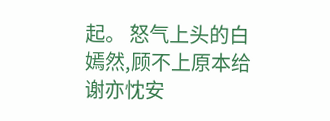起。 怒气上头的白嫣然,顾不上原本给谢亦忱安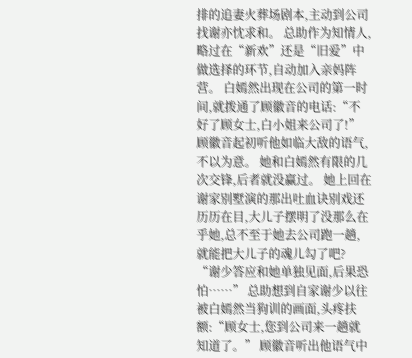排的追妻火葬场剧本,主动到公司找谢亦忱求和。 总助作为知情人,略过在“新欢”还是“旧爱”中做选择的环节,自动加入亲妈阵营。 白嫣然出现在公司的第一时间,就拨通了顾徽音的电话:“不好了顾女士,白小姐来公司了!” 顾徽音起初听他如临大敌的语气,不以为意。 她和白嫣然有限的几次交锋,后者就没赢过。 她上回在谢家别墅演的那出吐血诀别戏还历历在目,大儿子摆明了没那么在乎她,总不至于她去公司跑一趟,就能把大儿子的魂儿勾了吧? “谢少答应和她单独见面,后果恐怕……” 总助想到自家谢少以往被白嫣然当狗训的画面,头疼扶额:“顾女士,您到公司来一趟就知道了。” 顾徽音听出他语气中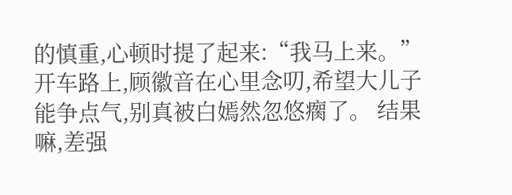的慎重,心顿时提了起来:“我马上来。” 开车路上,顾徽音在心里念叨,希望大儿子能争点气,别真被白嫣然忽悠瘸了。 结果嘛,差强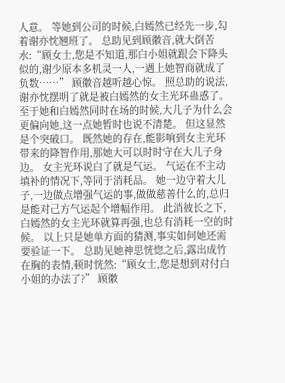人意。 等她到公司的时候,白嫣然已经先一步,勾着谢亦忱翘班了。 总助见到顾徽音,就大倒苦水:“顾女士,您是不知道,那白小姐就跟会下降头似的,谢少原本多机灵一人,一遇上她智商就成了负数……” 顾徽音越听越心惊。 照总助的说法,谢亦忱摆明了就是被白嫣然的女主光环蛊惑了。 至于她和白嫣然同时在场的时候,大儿子为什么会更偏向她,这一点她暂时也说不清楚。 但这显然是个突破口。 既然她的存在,能影响到女主光环带来的降智作用,那她大可以时时守在大儿子身边。 女主光环说白了就是气运。 气运在不主动填补的情况下,等同于消耗品。 她一边守着大儿子,一边做点增强气运的事,做做慈善什么的,总归是能对己方气运起个增幅作用。 此消彼长之下,白嫣然的女主光环就算再强,也总有消耗一空的时候。 以上只是她单方面的猜测,事实如何她还需要验证一下。 总助见她神思恍惚之后,露出成竹在胸的表情,顿时恍然:“顾女士,您是想到对付白小姐的办法了?” 顾徽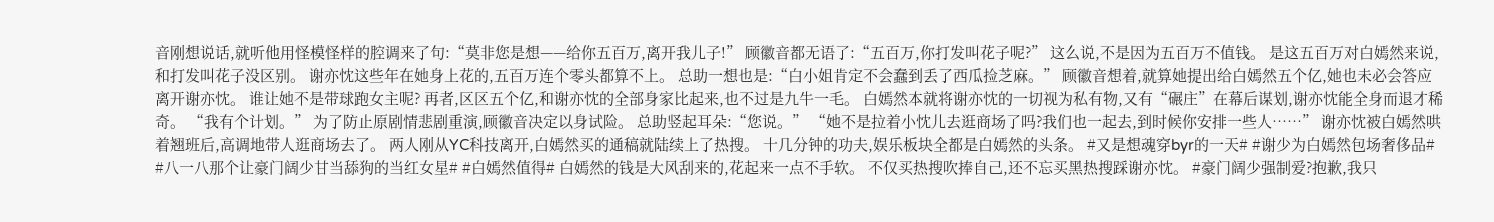音刚想说话,就听他用怪模怪样的腔调来了句:“莫非您是想——给你五百万,离开我儿子!” 顾徽音都无语了:“五百万,你打发叫花子呢?” 这么说,不是因为五百万不值钱。 是这五百万对白嫣然来说,和打发叫花子没区别。 谢亦忱这些年在她身上花的,五百万连个零头都算不上。 总助一想也是:“白小姐肯定不会蠢到丢了西瓜捡芝麻。” 顾徽音想着,就算她提出给白嫣然五个亿,她也未必会答应离开谢亦忱。 谁让她不是带球跑女主呢? 再者,区区五个亿,和谢亦忱的全部身家比起来,也不过是九牛一毛。 白嫣然本就将谢亦忱的一切视为私有物,又有“碾庄”在幕后谋划,谢亦忱能全身而退才稀奇。 “我有个计划。” 为了防止原剧情悲剧重演,顾徽音决定以身试险。 总助竖起耳朵:“您说。” “她不是拉着小忱儿去逛商场了吗?我们也一起去,到时候你安排一些人……” 谢亦忱被白嫣然哄着翘班后,高调地带人逛商场去了。 两人刚从YC科技离开,白嫣然买的通稿就陆续上了热搜。 十几分钟的功夫,娱乐板块全都是白嫣然的头条。 #又是想魂穿byr的一天# #谢少为白嫣然包场奢侈品# #八一八那个让豪门阔少甘当舔狗的当红女星# #白嫣然值得# 白嫣然的钱是大风刮来的,花起来一点不手软。 不仅买热搜吹捧自己,还不忘买黑热搜踩谢亦忱。 #豪门阔少强制爱?抱歉,我只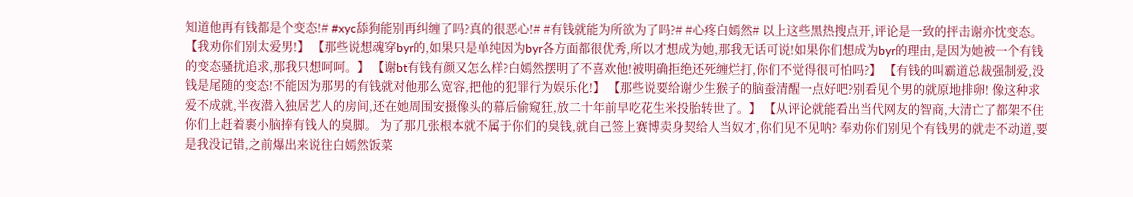知道他再有钱都是个变态!# #xyc舔狗能别再纠缠了吗?真的很恶心!# #有钱就能为所欲为了吗?# #心疼白嫣然# 以上这些黑热搜点开,评论是一致的抨击谢亦忱变态。 【我劝你们别太爱男!】 【那些说想魂穿byr的,如果只是单纯因为byr各方面都很优秀,所以才想成为她,那我无话可说!如果你们想成为byr的理由,是因为她被一个有钱的变态骚扰追求,那我只想呵呵。】 【谢bt有钱有颜又怎么样?白嫣然摆明了不喜欢他!被明确拒绝还死缠烂打,你们不觉得很可怕吗?】 【有钱的叫霸道总裁强制爱,没钱是尾随的变态!不能因为那男的有钱就对他那么宽容,把他的犯罪行为娱乐化!】 【那些说要给谢少生猴子的脑蚕清醒一点好吧?别看见个男的就原地排卵! 像这种求爱不成就,半夜潜入独居艺人的房间,还在她周围安摄像头的幕后偷窥狂,放二十年前早吃花生米投胎转世了。】 【从评论就能看出当代网友的智商,大清亡了都架不住你们上赶着裹小脑捧有钱人的臭脚。 为了那几张根本就不属于你们的臭钱,就自己签上赛博卖身契给人当奴才,你们见不见呐? 奉劝你们别见个有钱男的就走不动道,要是我没记错,之前爆出来说往白嫣然饭菜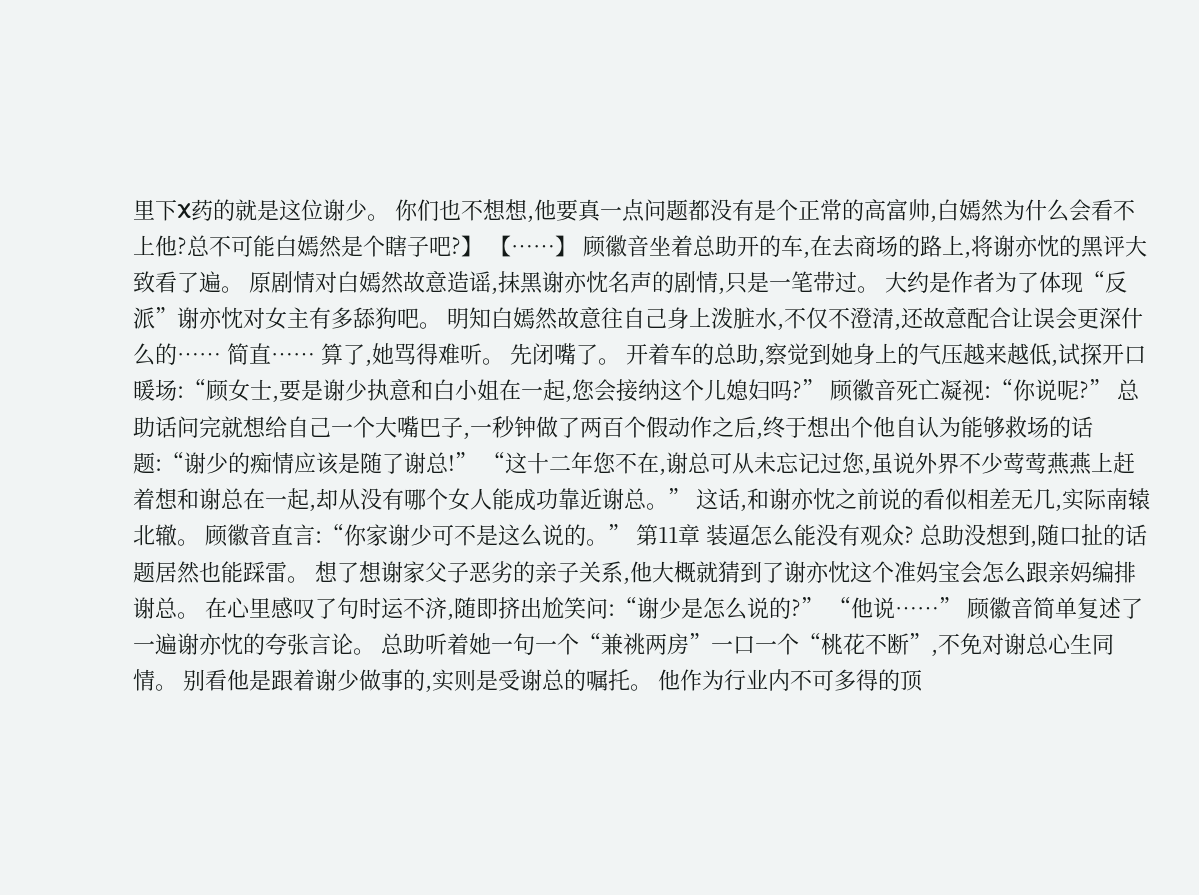里下X药的就是这位谢少。 你们也不想想,他要真一点问题都没有是个正常的高富帅,白嫣然为什么会看不上他?总不可能白嫣然是个瞎子吧?】 【……】 顾徽音坐着总助开的车,在去商场的路上,将谢亦忱的黑评大致看了遍。 原剧情对白嫣然故意造谣,抹黑谢亦忱名声的剧情,只是一笔带过。 大约是作者为了体现“反派”谢亦忱对女主有多舔狗吧。 明知白嫣然故意往自己身上泼脏水,不仅不澄清,还故意配合让误会更深什么的…… 简直…… 算了,她骂得难听。 先闭嘴了。 开着车的总助,察觉到她身上的气压越来越低,试探开口暖场:“顾女士,要是谢少执意和白小姐在一起,您会接纳这个儿媳妇吗?” 顾徽音死亡凝视:“你说呢?” 总助话问完就想给自己一个大嘴巴子,一秒钟做了两百个假动作之后,终于想出个他自认为能够救场的话题:“谢少的痴情应该是随了谢总!” “这十二年您不在,谢总可从未忘记过您,虽说外界不少莺莺燕燕上赶着想和谢总在一起,却从没有哪个女人能成功靠近谢总。” 这话,和谢亦忱之前说的看似相差无几,实际南辕北辙。 顾徽音直言:“你家谢少可不是这么说的。” 第11章 装逼怎么能没有观众? 总助没想到,随口扯的话题居然也能踩雷。 想了想谢家父子恶劣的亲子关系,他大概就猜到了谢亦忱这个准妈宝会怎么跟亲妈编排谢总。 在心里感叹了句时运不济,随即挤出尬笑问:“谢少是怎么说的?” “他说……” 顾徽音简单复述了一遍谢亦忱的夸张言论。 总助听着她一句一个“兼祧两房”一口一个“桃花不断”,不免对谢总心生同情。 别看他是跟着谢少做事的,实则是受谢总的嘱托。 他作为行业内不可多得的顶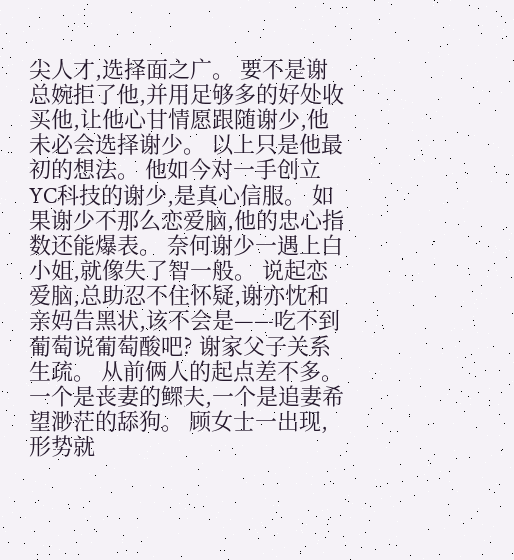尖人才,选择面之广。 要不是谢总婉拒了他,并用足够多的好处收买他,让他心甘情愿跟随谢少,他未必会选择谢少。 以上只是他最初的想法。 他如今对一手创立YC科技的谢少,是真心信服。 如果谢少不那么恋爱脑,他的忠心指数还能爆表。 奈何谢少一遇上白小姐,就像失了智一般。 说起恋爱脑,总助忍不住怀疑,谢亦忱和亲妈告黑状,该不会是——吃不到葡萄说葡萄酸吧? 谢家父子关系生疏。 从前俩人的起点差不多。 一个是丧妻的鳏夫,一个是追妻希望渺茫的舔狗。 顾女士一出现,形势就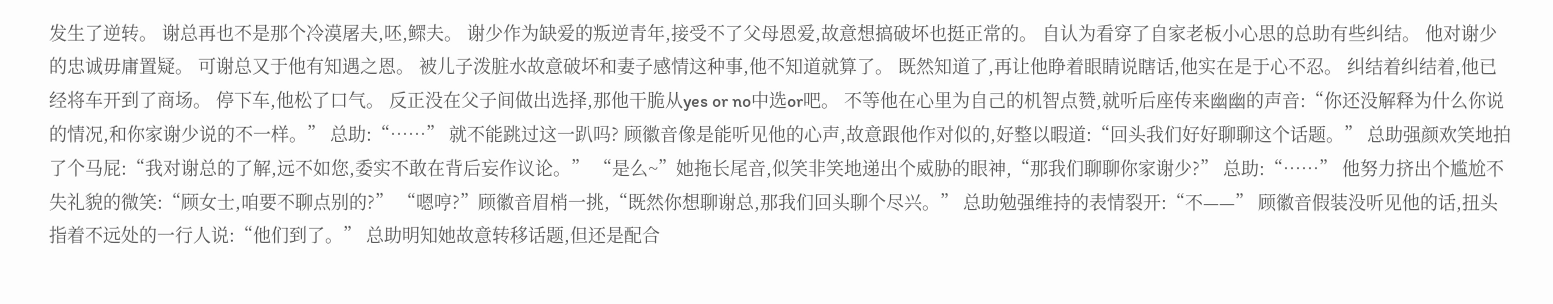发生了逆转。 谢总再也不是那个冷漠屠夫,呸,鳏夫。 谢少作为缺爱的叛逆青年,接受不了父母恩爱,故意想搞破坏也挺正常的。 自认为看穿了自家老板小心思的总助有些纠结。 他对谢少的忠诚毋庸置疑。 可谢总又于他有知遇之恩。 被儿子泼脏水故意破坏和妻子感情这种事,他不知道就算了。 既然知道了,再让他睁着眼睛说瞎话,他实在是于心不忍。 纠结着纠结着,他已经将车开到了商场。 停下车,他松了口气。 反正没在父子间做出选择,那他干脆从yes or no中选or吧。 不等他在心里为自己的机智点赞,就听后座传来幽幽的声音:“你还没解释为什么你说的情况,和你家谢少说的不一样。” 总助:“……” 就不能跳过这一趴吗? 顾徽音像是能听见他的心声,故意跟他作对似的,好整以暇道:“回头我们好好聊聊这个话题。” 总助强颜欢笑地拍了个马屁:“我对谢总的了解,远不如您,委实不敢在背后妄作议论。” “是么~”她拖长尾音,似笑非笑地递出个威胁的眼神,“那我们聊聊你家谢少?” 总助:“……” 他努力挤出个尴尬不失礼貌的微笑:“顾女士,咱要不聊点别的?” “嗯哼?”顾徽音眉梢一挑,“既然你想聊谢总,那我们回头聊个尽兴。” 总助勉强维持的表情裂开:“不——” 顾徽音假装没听见他的话,扭头指着不远处的一行人说:“他们到了。” 总助明知她故意转移话题,但还是配合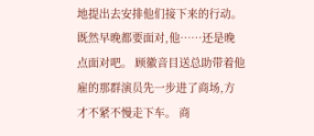地提出去安排他们接下来的行动。 既然早晚都要面对,他……还是晚点面对吧。 顾徽音目送总助带着他雇的那群演员先一步进了商场,方才不紧不慢走下车。 商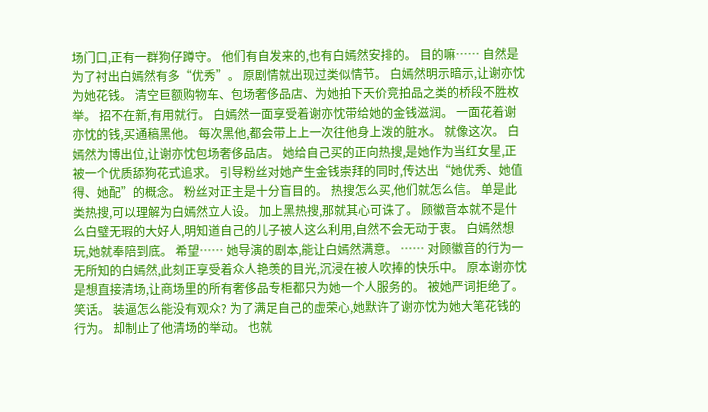场门口,正有一群狗仔蹲守。 他们有自发来的,也有白嫣然安排的。 目的嘛…… 自然是为了衬出白嫣然有多“优秀”。 原剧情就出现过类似情节。 白嫣然明示暗示,让谢亦忱为她花钱。 清空巨额购物车、包场奢侈品店、为她拍下天价竞拍品之类的桥段不胜枚举。 招不在新,有用就行。 白嫣然一面享受着谢亦忱带给她的金钱滋润。 一面花着谢亦忱的钱,买通稿黑他。 每次黑他,都会带上上一次往他身上泼的脏水。 就像这次。 白嫣然为博出位,让谢亦忱包场奢侈品店。 她给自己买的正向热搜,是她作为当红女星,正被一个优质舔狗花式追求。 引导粉丝对她产生金钱崇拜的同时,传达出“她优秀、她值得、她配”的概念。 粉丝对正主是十分盲目的。 热搜怎么买,他们就怎么信。 单是此类热搜,可以理解为白嫣然立人设。 加上黑热搜,那就其心可诛了。 顾徽音本就不是什么白璧无瑕的大好人,明知道自己的儿子被人这么利用,自然不会无动于衷。 白嫣然想玩,她就奉陪到底。 希望…… 她导演的剧本,能让白嫣然满意。 …… 对顾徽音的行为一无所知的白嫣然,此刻正享受着众人艳羡的目光,沉浸在被人吹捧的快乐中。 原本谢亦忱是想直接清场,让商场里的所有奢侈品专柜都只为她一个人服务的。 被她严词拒绝了。 笑话。 装逼怎么能没有观众? 为了满足自己的虚荣心,她默许了谢亦忱为她大笔花钱的行为。 却制止了他清场的举动。 也就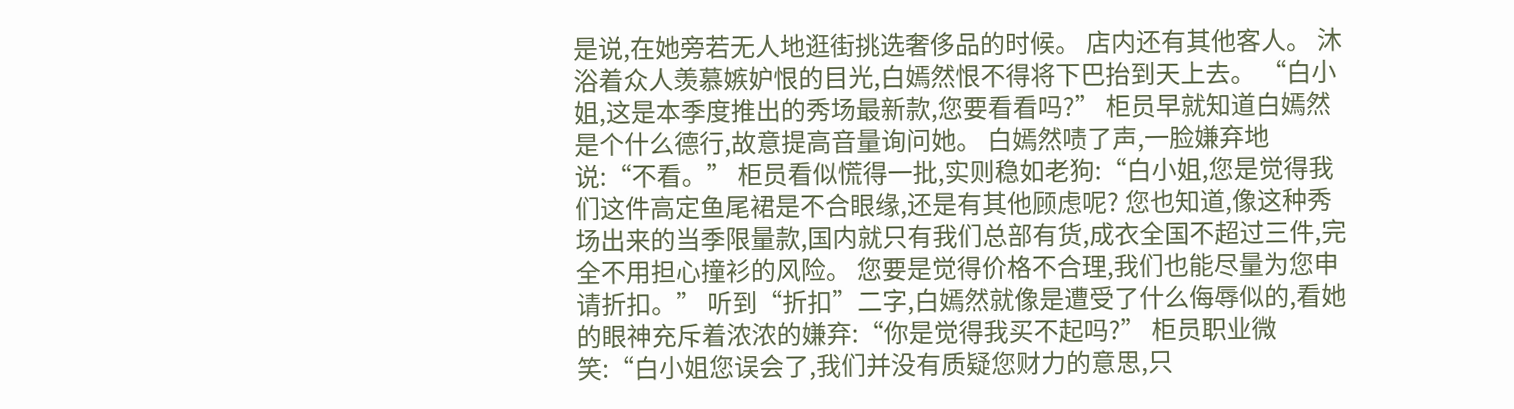是说,在她旁若无人地逛街挑选奢侈品的时候。 店内还有其他客人。 沐浴着众人羡慕嫉妒恨的目光,白嫣然恨不得将下巴抬到天上去。 “白小姐,这是本季度推出的秀场最新款,您要看看吗?” 柜员早就知道白嫣然是个什么德行,故意提高音量询问她。 白嫣然啧了声,一脸嫌弃地说:“不看。” 柜员看似慌得一批,实则稳如老狗:“白小姐,您是觉得我们这件高定鱼尾裙是不合眼缘,还是有其他顾虑呢? 您也知道,像这种秀场出来的当季限量款,国内就只有我们总部有货,成衣全国不超过三件,完全不用担心撞衫的风险。 您要是觉得价格不合理,我们也能尽量为您申请折扣。” 听到“折扣”二字,白嫣然就像是遭受了什么侮辱似的,看她的眼神充斥着浓浓的嫌弃:“你是觉得我买不起吗?” 柜员职业微笑:“白小姐您误会了,我们并没有质疑您财力的意思,只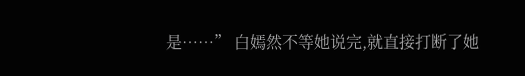是……” 白嫣然不等她说完,就直接打断了她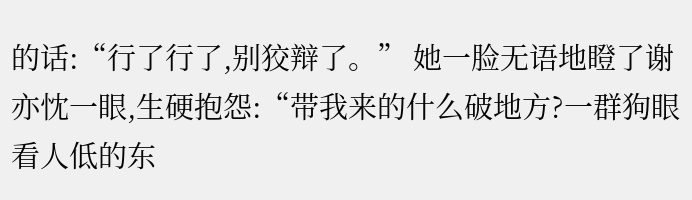的话:“行了行了,别狡辩了。” 她一脸无语地瞪了谢亦忱一眼,生硬抱怨:“带我来的什么破地方?一群狗眼看人低的东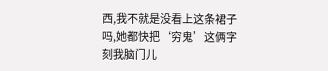西,我不就是没看上这条裙子吗,她都快把‘穷鬼’这俩字刻我脑门儿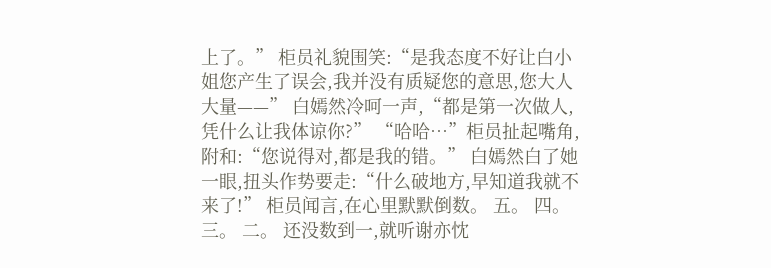上了。” 柜员礼貌围笑:“是我态度不好让白小姐您产生了误会,我并没有质疑您的意思,您大人大量——” 白嫣然冷呵一声,“都是第一次做人,凭什么让我体谅你?” “哈哈…”柜员扯起嘴角,附和:“您说得对,都是我的错。” 白嫣然白了她一眼,扭头作势要走:“什么破地方,早知道我就不来了!” 柜员闻言,在心里默默倒数。 五。 四。 三。 二。 还没数到一,就听谢亦忱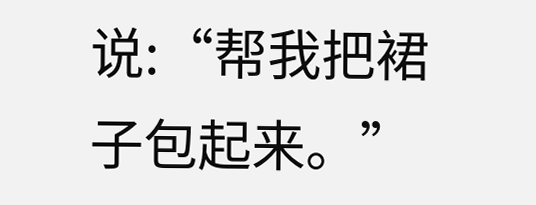说:“帮我把裙子包起来。”